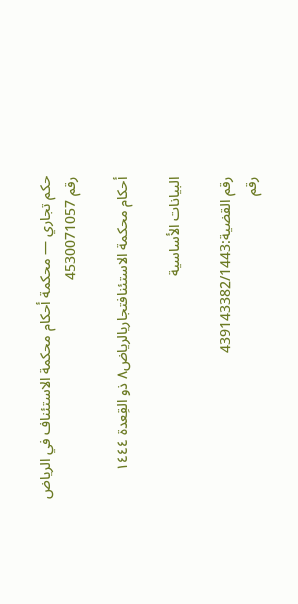حكم تجاري — محكمة أحكام محكمة الاستئناف في الرياض رقم 4530071057

أحكام محكمة الاستئنافتجاريالرياض٨ ذو القِعدة ١٤٤٤

البيانات الأساسية

رقم القضية:439143382/1443
رقم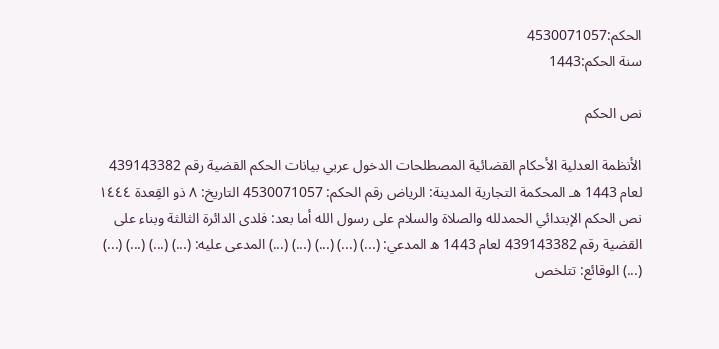الحكم:4530071057
سنة الحكم:1443

نص الحكم

الأنظمة العدلية الأحكام القضائية المصطلحات الدخول عربي بيانات الحكم القضية رقم 439143382 لعام 1443 هـ المحكمة التجارية المدينة: الرياض رقم الحكم: 4530071057 التاريخ: ٨ ذو القِعدة ١٤٤٤ نص الحكم الإبتدائي الحمدلله والصلاة والسلام على رسول الله أما بعد: فلدى الدائرة الثالثة وبناء على القضية رقم 439143382 لعام 1443 ه المدعي: (...) (...) (...) (...) (...) المدعى عليه: (...) (...) (...) (...) (...) الوقائع: تتلخص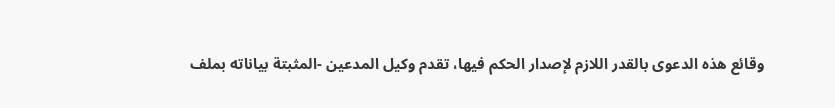وقائع هذه الدعوى بالقدر اللازم لإصدار الحكم فيها، تقدم وكيل المدعين -المثبتة بياناته بملف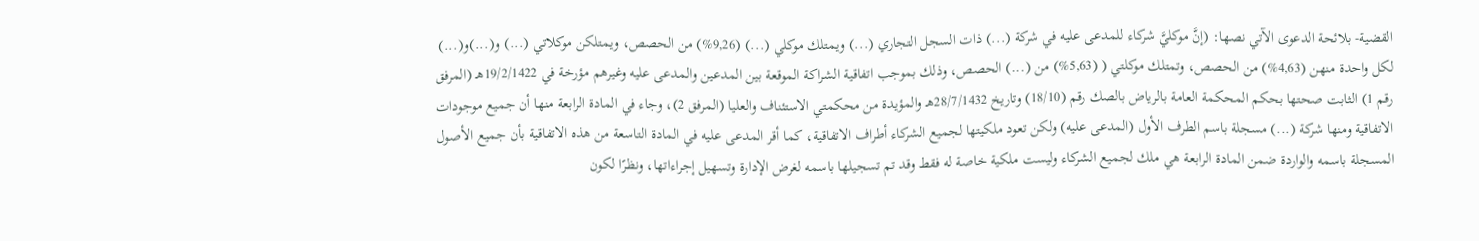القضية- بلائحة الدعوى الآتي نصها: (إنَّ موكليَّ شركاء للمدعى عليه في شركة (...) ذات السجل التجاري (...) ويمتلك موكلي (...) (9,26%) من الحصص، ويمتلكن موكلاتي (...) و(...)و(...) لكل واحدة منهن (4,63%) من الحصص، وتمتلك موكلتي ( (5,63%) من (...) الحصص، وذلك بموجب اتفاقية الشراكة الموقعة بين المدعين والمدعى عليه وغيرهم مؤرخة في 19/2/1422هـ (المرفق رقم 1) الثابت صحتها بحكم المحكمة العامة بالرياض بالصك رقم (18/10) وتاريخ 28/7/1432هـ والمؤيدة من محكمتي الاستئناف والعليا (المرفق 2)، وجاء في المادة الرابعة منها أن جميع موجودات الاتفاقية ومنها شركة (...) مسجلة باسم الطرف الأول (المدعى عليه) ولكن تعود ملكيتها لجميع الشركاء أطراف الاتفاقية، كما أقر المدعى عليه في المادة التاسعة من هذه الاتفاقية بأن جميع الأصول المسجلة باسمه والواردة ضمن المادة الرابعة هي ملك لجميع الشركاء وليست ملكية خاصة له فقط وقد تم تسجيلها باسمه لغرض الإدارة وتسهيل إجراءاتها، ونظرًا لكون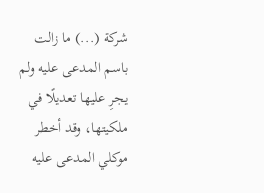شركة (...) ما زالت باسم المدعى عليه ولم يجرِ عليها تعديلًا في ملكيتها، وقد أخطر موكلي المدعى عليه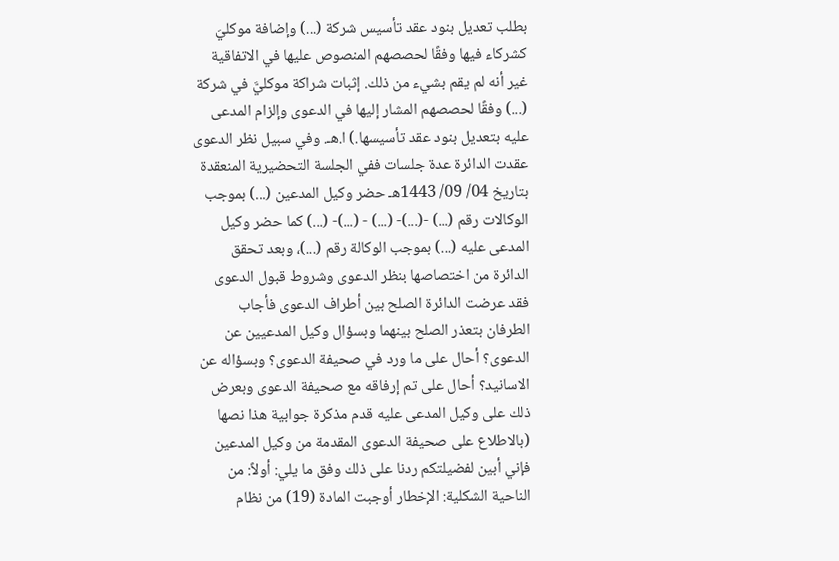بطلب تعديل بنود عقد تأسيس شركة (...) وإضافة موكليَ كشركاء فيها وفقًا لحصصهم المنصوص عليها في الاتفاقية غير أنه لم يقم بشيء من ذلك. إثبات شراكة موكليَّ في شركة (...) وفقًا لحصصهم المشار إليها في الدعوى وإلزام المدعى عليه بتعديل بنود عقد تأسيسها.) ا.هـ. وفي سبيل نظر الدعوى عقدت الدائرة عدة جلسات ففي الجلسة التحضيرية المنعقدة بتاريخ 04/ 09/ 1443هـ حضر وكيل المدعين (...) بموجب الوكالات رقم (...) -(...)- (...) - (...)- (...) كما حضر وكيل المدعى عليه (...) بموجب الوكالة رقم (...)، وبعد تحقق الدائرة من اختصاصها بنظر الدعوى وشروط قبول الدعوى فقد عرضت الدائرة الصلح بين أطراف الدعوى فأجاب الطرفان بتعذر الصلح بينهما وبسؤال وكيل المدعيين عن الدعوى؟ أحال على ما ورد في صحيفة الدعوى؟ وبسؤاله عن الاسانيد؟ أحال على تم إرفاقه مع صحيفة الدعوى وبعرض ذلك على وكيل المدعى عليه قدم مذكرة جوابية هذا نصها (بالاطلاع على صحيفة الدعوى المقدمة من وكيل المدعين فإني أبين لفضيلتكم ردنا على ذلك وفق ما يلي: أولاً: من الناحية الشكلية: الإخطار أوجبت المادة (19) من نظام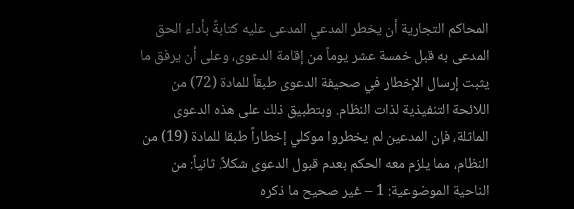المحاكم التجارية أن يخطر المدعي المدعى عليه كتابةً بأداء الحق المدعى به قبل خمسة عشر يوماً من إقامة الدعوى، وعلى أن يرفق ما يثبت إرسال الإخطار في صحيفة الدعوى طبقاً للمادة (72) من اللائحة التنفيذية لذات النظام. وبتطبيق ذلك على هذه الدعوى الماثلة، فإن المدعين لم يخطروا موكلي إخطاراً طبقا للمادة (19) من النظام، مما يلزم معه الحكم بعدم قبول الدعوى شكلاً. ثانياً: من الناحية الموضوعية: 1 – غير صحيح ما ذكره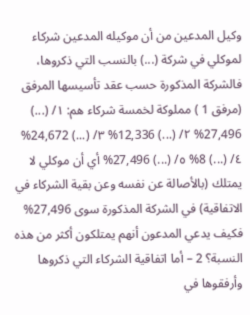وكيل المدعين من أن موكيله المدعين شركاء لموكلي في شركة (...) بالنسب التي ذكروها، فالشركة المذكورة حسب عقد تأسيسها المرفق (مرفق 1 ) مملوكة لخمسة شركاء هم: ١/ (...) 27,496% ٢/ (...) 12,336% ٣/ (...) 24,672% ٤/ (...) 8% ٥/ (...) 27,496% أي أن موكلي لا يمتلك (بالأصالة عن نفسه وعن بقية الشركاء في الاتفاقية) في الشركة المذكورة سوى 27,496% فكيف يدعي المدعون أنهم يمتلكون أكثر من هذه النسبة؟ 2 – أما اتفاقية الشركاء التي ذكروها وأرفقوها في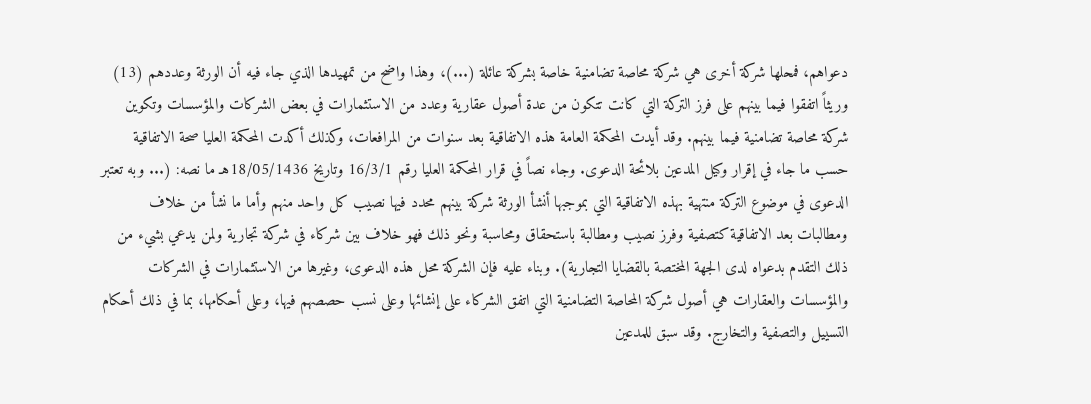دعواهم، فمحلها شركة أخرى هي شركة محاصة تضامنية خاصة بشركة عائلة (...)، وهذا واضح من تمهيدها الذي جاء فيه أن الورثة وعددهم (13) وريثاً اتفقوا فيما بينهم على فرز التركة التي كانت تتكون من عدة أصول عقارية وعدد من الاستثمارات في بعض الشركات والمؤسسات وتكوين شركة محاصة تضامنية فيما بينهم. وقد أيدت المحكمة العامة هذه الاتفاقية بعد سنوات من المرافعات، وكذلك أكدت المحكمة العليا صحة الاتفاقية حسب ما جاء في إقرار وكيل المدعين بلائحة الدعوى. وجاء نصاً في قرار المحكمة العليا رقم 16/3/1 وتاريخ 18/05/1436هـ ما نصه: (... وبه تعتبر الدعوى في موضوع التركة منتهية بهذه الاتفاقية التي بموجبها أنشأ الورثة شركة بينهم محدد فيها نصيب كل واحد منهم وأما ما نشأ من خلاف ومطالبات بعد الاتفاقية كتصفية وفرز نصيب ومطالبة باستحقاق ومحاسبة ونحو ذلك فهو خلاف بين شركاء في شركة تجارية ولمن يدعي بشيء من ذلك التقدم بدعواه لدى الجهة المختصة بالقضايا التجارية). وبناء عليه فإن الشركة محل هذه الدعوى، وغيرها من الاستثمارات في الشركات والمؤسسات والعقارات هي أصول شركة المحاصة التضامنية التي اتفق الشركاء على إنشائها وعلى نسب حصصهم فيها، وعلى أحكامها، بما في ذلك أحكام التسييل والتصفية والتخارج. وقد سبق للمدعين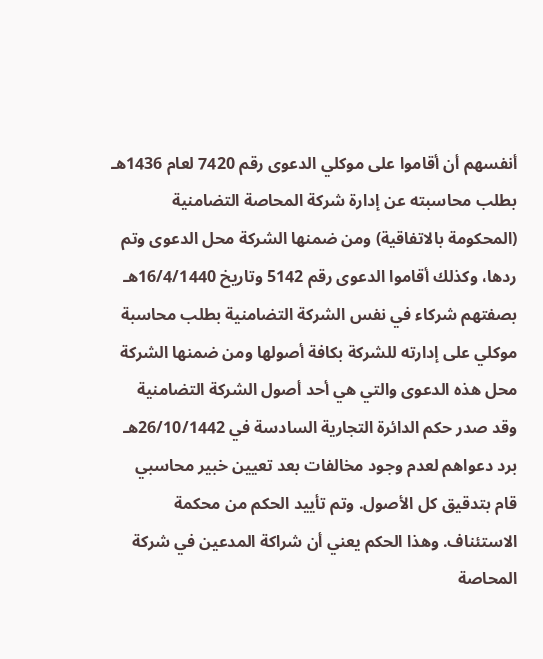أنفسهم أن أقاموا على موكلي الدعوى رقم 7420 لعام 1436هـ بطلب محاسبته عن إدارة شركة المحاصة التضامنية (المحكومة بالاتفاقية) ومن ضمنها الشركة محل الدعوى وتم ردها، وكذلك أقاموا الدعوى رقم 5142 وتاريخ 16/4/1440هـ بصفتهم شركاء في نفس الشركة التضامنية بطلب محاسبة موكلي على إدارته للشركة بكافة أصولها ومن ضمنها الشركة محل هذه الدعوى والتي هي أحد أصول الشركة التضامنية وقد صدر حكم الدائرة التجارية السادسة في 26/10/1442هـ برد دعواهم لعدم وجود مخالفات بعد تعيين خبير محاسبي قام بتدقيق كل الأصول. وتم تأييد الحكم من محكمة الاستئناف. وهذا الحكم يعني أن شراكة المدعين في شركة المحاصة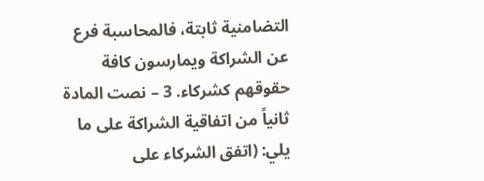التضامنية ثابتة، فالمحاسبة فرع عن الشراكة ويمارسون كافة حقوقهم كشركاء. 3 – نصت المادة ثانياً من اتفاقية الشراكة على ما يلي: (اتفق الشركاء على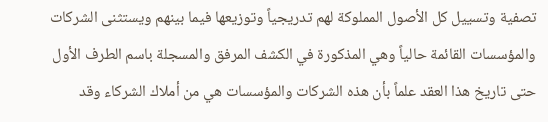تصفية وتسييل كل الأصول المملوكة لهم تدريجياً وتوزيعها فيما بينهم ويستثنى الشركات والمؤسسات القائمة حالياً وهي المذكورة في الكشف المرفق والمسجلة باسم الطرف الأول حتى تاريخ هذا العقد علماً بأن هذه الشركات والمؤسسات هي من أملاك الشركاء وقد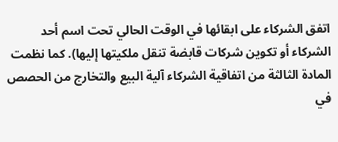اتفق الشركاء على ابقائها في الوقت الحالي تحت اسم أحد الشركاء أو تكوين شركات قابضة تنقل ملكيتها إليها). كما نظمت المادة الثالثة من اتفاقية الشركاء آلية البيع والتخارج من الحصص في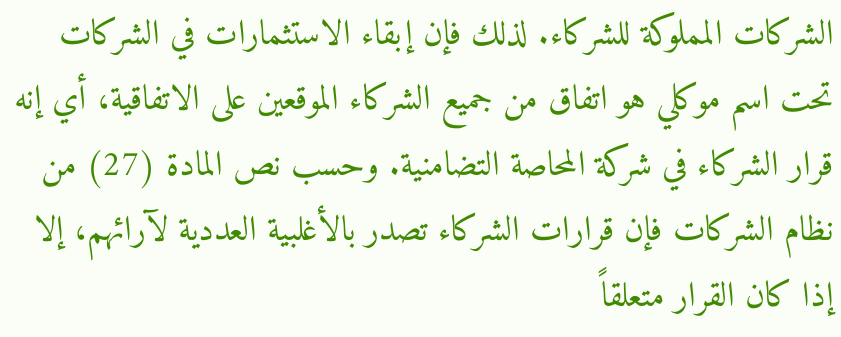الشركات المملوكة للشركاء. لذلك فإن إبقاء الاستثمارات في الشركات تحت اسم موكلي هو اتفاق من جميع الشركاء الموقعين على الاتفاقية، أي إنه قرار الشركاء في شركة المحاصة التضامنية. وحسب نص المادة (27) من نظام الشركات فإن قرارات الشركاء تصدر بالأغلبية العددية لآرائهم، إلا إذا كان القرار متعلقاً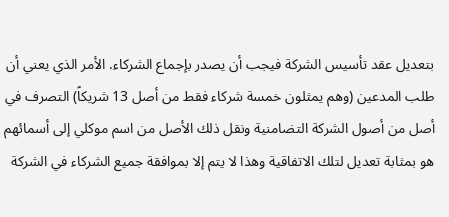بتعديل عقد تأسيس الشركة فيجب أن يصدر بإجماع الشركاء. الأمر الذي يعني أن طلب المدعين (وهم يمثلون خمسة شركاء فقط من أصل 13 شريكاً) التصرف في أصل من أصول الشركة التضامنية ونقل ذلك الأصل من اسم موكلي إلى أسمائهم هو بمثابة تعديل لتلك الاتفاقية وهذا لا يتم إلا بموافقة جميع الشركاء في الشركة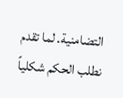التضامنية. لما تقدم نطلب الحكم شكلياً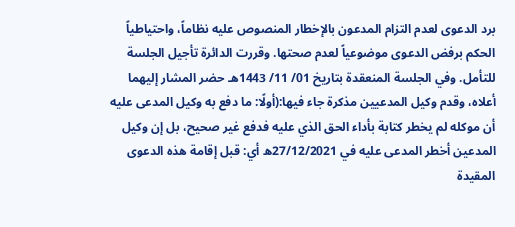برد الدعوى لعدم التزام المدعون بالإخطار المنصوص عليه نظاماً، واحتياطياً الحكم برفض الدعوى موضوعياً لعدم صحتها. وقررت الدائرة تأجيل الجلسة للتأمل. وفي الجلسة المنعقدة بتاريخ 01/ 11/ 1443هـ حضر المشار إليهما أعلاه، وقدم وكيل المدعيين مذكرة جاء فيها:(أولًا: ما دفع به وكيل المدعى عليه أن موكله لم يخطر كتابة بأداء الحق الذي عليه فدفع غير صحيح، بل إن وكيل المدعين أخطر المدعى عليه في 27/12/2021ه أي: قبل إقامة هذه الدعوى المقيدة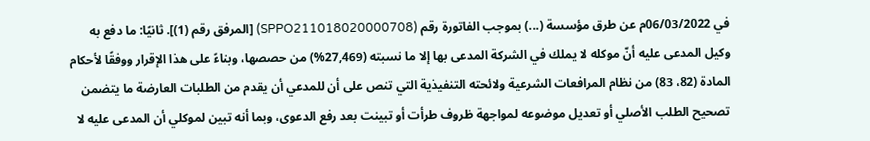في 06/03/2022م عن طرق مؤسسة (...) بموجب الفاتورة رقم (SPPO211018020000708) [المرفق رقم (1)]. ثانيًا: ما دفع به وكيل المدعى عليه أنّ موكله لا يملك في الشركة المدعى بها إلا ما نسبته (27,469%) من حصصها، وبناءً على هذا الإقرار ووفقًا لأحكام المادة (82، 83) من نظام المرافعات الشرعية ولائحته التنفيذية التي تنص على أن للمدعي أن يقدم من الطلبات العارضة ما يتضمن تصحيح الطلب الأصلي أو تعديل موضوعه لمواجهة ظروف طرأت أو تبينت بعد رفع الدعوى، وبما أنه تبين لموكلي أن المدعى عليه لا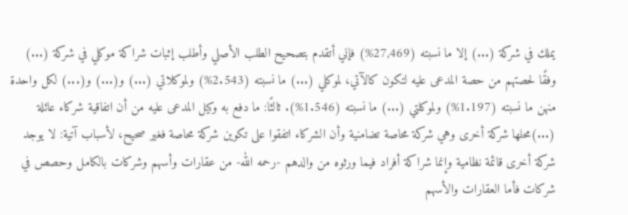يملك في شركة (...) إلا ما نسبته (27,469%) فإني أتقدم بتصحيح الطلب الأصلي وأطلب إثبات شراكة موكلي في شركة (...) وفقًا لحصتهم من حصة المدعى عليه لتكون كالآتي، لموكلي (...) ما نسبته (2.543%) ولموكلاتي (...) و(...) و(...) لكل واحدة منهن ما نسبته (1.197%) ولموكلتي (...) ما نسبته (1.546%). ثالثًا: ما دفع به وكيل المدعى عليه من أن اتفاقية شركاء عائلة (...)محلها شركة أخرى وهي شركة محاصة تضامنية وأن الشركاء اتفقوا على تكوين شركة محاصة فغير صحيح، لأسباب آتية: لا يوجد شركة أخرى قائمة نظامية وإنما شراكة أفراد فيما ورثوه من والدهم -رحمه الله- من عقارات وأسهم وشركات بالكامل وحصص في شركات فأما العقارات والأسهم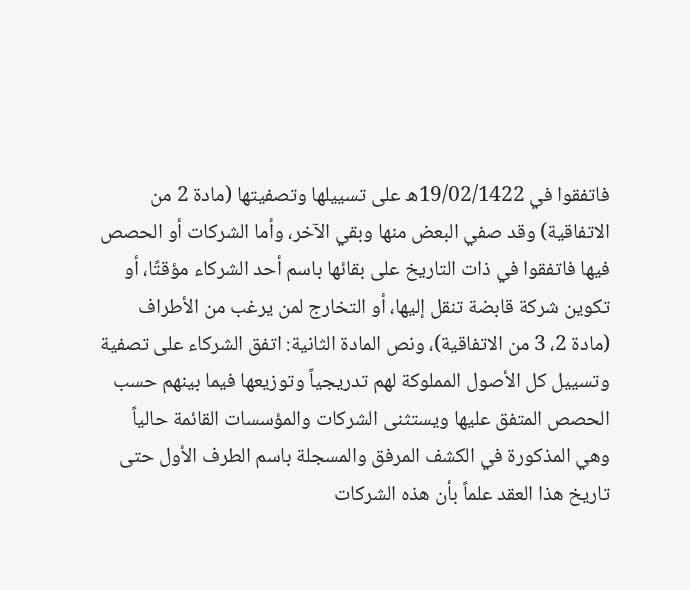فاتفقوا في 19/02/1422ه على تسييلها وتصفيتها (مادة 2 من الاتفاقية) وقد صفي البعض منها وبقي الآخر، وأما الشركات أو الحصص فيها فاتفقوا في ذات التاريخ على بقائها باسم أحد الشركاء مؤقتًا، أو تكوين شركة قابضة تنقل إليها، أو التخارج لمن يرغب من الأطراف (مادة 2، 3 من الاتفاقية)، ونص المادة الثانية: اتفق الشركاء على تصفية وتسييل كل الأصول المملوكة لهم تدريجياً وتوزيعها فيما بينهم حسب الحصص المتفق عليها ويستثنى الشركات والمؤسسات القائمة حالياً وهي المذكورة في الكشف المرفق والمسجلة باسم الطرف الأول حتى تاريخ هذا العقد علماً بأن هذه الشركات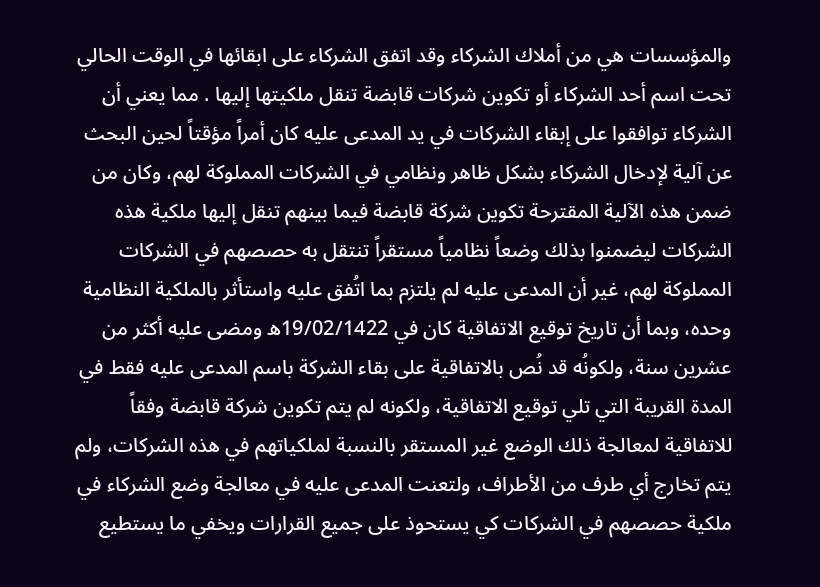والمؤسسات هي من أملاك الشركاء وقد اتفق الشركاء على ابقائها في الوقت الحالي تحت اسم أحد الشركاء أو تكوين شركات قابضة تنقل ملكيتها إليها . مما يعني أن الشركاء توافقوا على إبقاء الشركات في يد المدعى عليه كان أمراً مؤقتاً لحين البحث عن آلية لإدخال الشركاء بشكل ظاهر ونظامي في الشركات المملوكة لهم، وكان من ضمن هذه الآلية المقترحة تكوين شركة قابضة فيما بينهم تنقل إليها ملكية هذه الشركات ليضمنوا بذلك وضعاً نظامياً مستقراً تنتقل به حصصهم في الشركات المملوكة لهم، غير أن المدعى عليه لم يلتزم بما اتُفق عليه واستأثر بالملكية النظامية وحده، وبما أن تاريخ توقيع الاتفاقية كان في 19/02/1422ه ومضى عليه أكثر من عشرين سنة، ولكونُه قد نُص بالاتفاقية على بقاء الشركة باسم المدعى عليه فقط في المدة القريبة التي تلي توقيع الاتفاقية، ولكونه لم يتم تكوين شركة قابضة وفقاً للاتفاقية لمعالجة ذلك الوضع غير المستقر بالنسبة لملكياتهم في هذه الشركات، ولم يتم تخارج أي طرف من الأطراف، ولتعنت المدعى عليه في معالجة وضع الشركاء في ملكية حصصهم في الشركات كي يستحوذ على جميع القرارات ويخفي ما يستطيع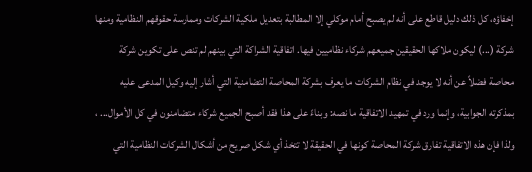إخفاؤه، كل ذلك دليل قاطع على أنه لم يصبح أمام موكلي إلا المطالبة بتعديل ملكية الشركات وممارسة حقوقهم النظامية ومنها شركة (...) ليكون ملاكها الحقيقين جميعهم شركاء نظاميين فيها. اتفاقية الشراكة التي بينهم لم تنص على تكوين شركة محاصة فضلاً عن أنه لا يوجد في نظام الشركات ما يعرف بشركة المحاصة التضامنية التي أشار إليه وكيل المدعى عليه بمذكرته الجوابية، وإنما ورد في تمهيد الاتفاقية ما نصه: وبناءً على هذا فقد أصبح الجميع شركاء متضامنون في كل الأموال... ، ولذا فإن هذه الاتفاقية تفارق شركة المحاصة كونها في الحقيقة لا تتخذ أي شكل صريح من أشكال الشركات النظامية التي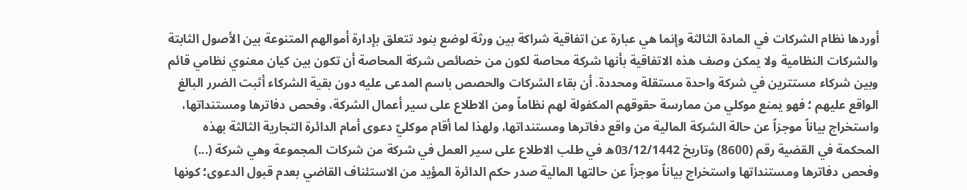أوردها نظام الشركات في المادة الثالثة وإنما هي عبارة عن اتفاقية شراكة بين ورثة لوضع بنود تتعلق بإدارة أموالهم المتنوعة بين الأصول الثابتة والشركات النظامية ولا يمكن وصف هذه الاتفاقية بأنها شركة محاصة لكون من خصائص شركة المحاصة أن تكون بين كيان معنوي نظامي قائم وبين شركاء مستترين في شركة واحدة مستقلة ومحددة. أن بقاء الشركات والحصص باسم المدعى عليه دون بقية الشركاء أثبت الضرر البالغ الواقع عليهم ؛ فهو يمنع موكلي من ممارسة حقوقهم المكفولة لهم نظاماً ومن الاطلاع على سير أعمال الشركة، وفحص دفاترها ومستنداتها، واستخراج بياناً موجزاً عن حالة الشركة المالية من واقع دفاترها ومستنداتها، ولهذا لما أقام موكليّ دعوى أمام الدائرة التجارية الثالثة بهذه المحكمة في القضية رقم (8600) وتاريخ 03/12/1442ه في طلب الاطلاع على سير العمل في شركة من شركات المجموعة وهي شركة (...) وفحص دفاترها ومستنداتها واستخراج بياناً موجزاً عن حالتها المالية صدر حكم الدائرة المؤيد من الاستئناف القاضي بعدم قبول الدعوى؛ كونها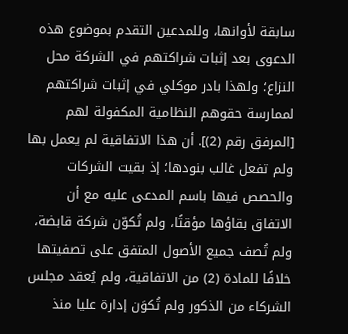سابقة لأوانها، وللمدعين التقدم بموضوع هذه الدعوى بعد إثبات شراكتهم في الشركة محل النزاع؛ ولهذا بادر موكلي في إثبات شراكتهم لممارسة حقوهم النظامية المكفولة لهم [المرفق رقم (2)]. أن هذا الاتفاقية لم يعمل بها ولم تفعل غالب بنودها؛ إذ بقيت الشركات والحصص فيها باسم المدعى عليه مع أن الاتفاق بقاؤها مؤقتًا، ولم تُكوّن شركة قابضة، ولم تُصف جميع الأصول المتفق على تصفيتها خلافًا للمادة (2) من الاتفاقية، ولم يُعقد مجلس الشركاء من الذكور ولم تُكوَن إدارة عليا منذ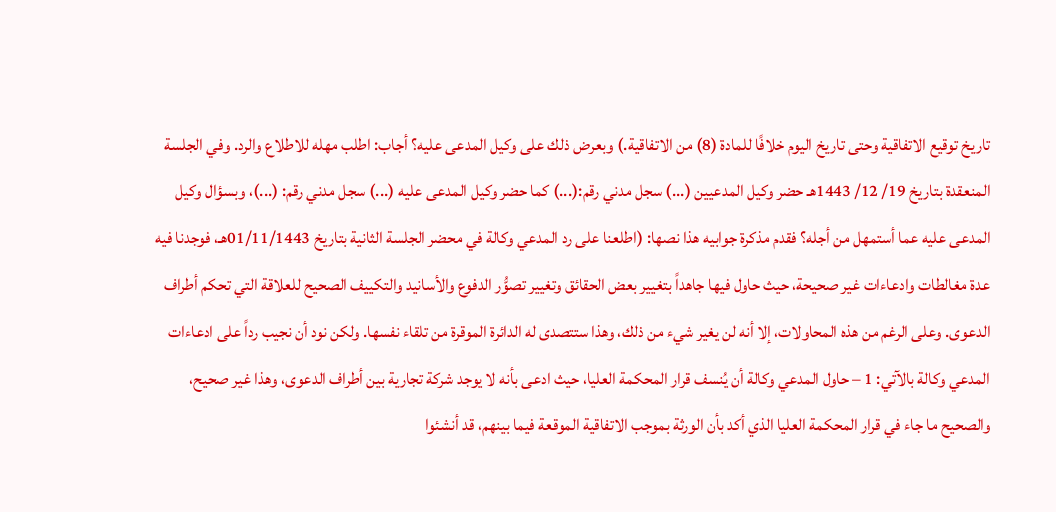تاريخ توقيع الاتفاقية وحتى تاريخ اليوم خلافًا للمادة (8) من الاتفاقية.) وبعرض ذلك على وكيل المدعى عليه؟ أجاب: اطلب مهله للاطلاع والرد. وفي الجلسة المنعقدة بتاريخ 19/ 12/ 1443هـ حضر وكيل المدعيين (...) سجل مدني رقم:(...) كما حضر وكيل المدعى عليه (...) سجل مدني رقم: (...)، وبسؤال وكيل المدعى عليه عما أستمهل من أجله؟ فقدم مذكرة جوابيه هذا نصها: (اطلعنا على رد المدعي وكالة في محضر الجلسة الثانية بتاريخ 01/11/1443هـ، فوجدنا فيه عدة مغالطات وادعاءات غير صحيحة، حيث حاول فيها جاهداً بتغيير بعض الحقائق وتغيير تصوُّر الدفوع والأسانيد والتكييف الصحيح للعلاقة التي تحكم أطراف الدعوى. وعلى الرغم من هذه المحاولات، إلا أنه لن يغير شيء من ذلك، وهذا ستتصدى له الدائرة الموقرة من تلقاء نفسها. ولكن نود أن نجيب رداً على ادعاءات المدعي وكالة بالآتي: 1 – حاول المدعي وكالة أن يُنسف قرار المحكمة العليا، حيث ادعى بأنه لا يوجد شركة تجارية بين أطراف الدعوى، وهذا غير صحيح، والصحيح ما جاء في قرار المحكمة العليا الذي أكد بأن الورثة بموجب الاتفاقية الموقعة فيما بينهم، قد أنشئوا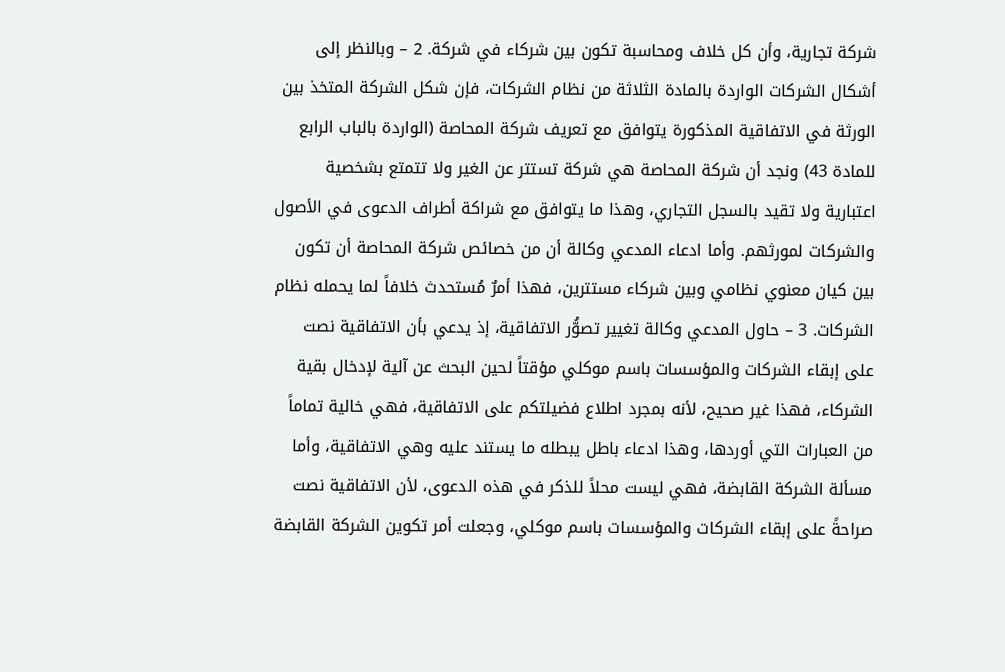شركة تجارية، وأن كل خلاف ومحاسبة تكون بين شركاء في شركة. 2 – وبالنظر إلى أشكال الشركات الواردة بالمادة الثلاثة من نظام الشركات، فإن شكل الشركة المتخذ بين الورثة في الاتفاقية المذكورة يتوافق مع تعريف شركة المحاصة (الواردة بالباب الرابع للمادة 43) ونجد أن شركة المحاصة هي شركة تستتر عن الغير ولا تتمتع بشخصية اعتبارية ولا تقيد بالسجل التجاري، وهذا ما يتوافق مع شراكة أطراف الدعوى في الأصول والشركات لمورثهم. وأما ادعاء المدعي وكالة أن من خصائص شركة المحاصة أن تكون بين كيان معنوي نظامي وبين شركاء مستترين، فهذا أمرٌ مُستحدث خلافاً لما يحمله نظام الشركات. 3 – حاول المدعي وكالة تغيير تصوُّر الاتفاقية، إذ يدعي بأن الاتفاقية نصت على إبقاء الشركات والمؤسسات باسم موكلي مؤقتاً لحين البحث عن آلية لإدخال بقية الشركاء، فهذا غير صحيح، لأنه بمجرد اطلاع فضيلتكم على الاتفاقية، فهي خالية تماماً من العبارات التي أوردها، وهذا ادعاء باطل يبطله ما يستند عليه وهي الاتفاقية، وأما مسألة الشركة القابضة، فهي ليست محلاً للذكر في هذه الدعوى، لأن الاتفاقية نصت صراحةً على إبقاء الشركات والمؤسسات باسم موكلي، وجعلت أمر تكوين الشركة القابضة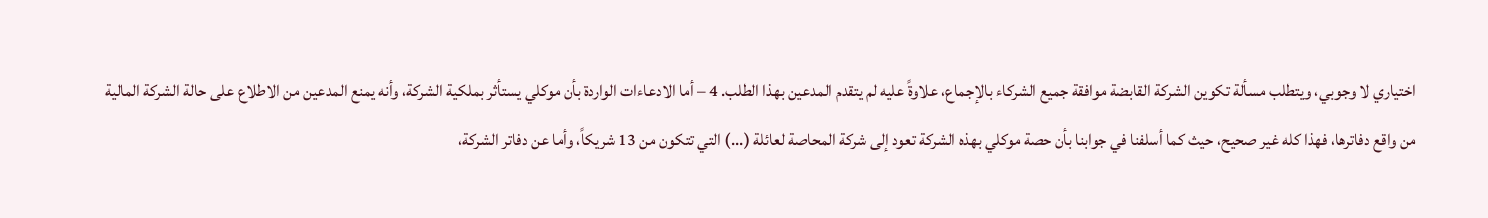اختياري لا وجوبي، ويتطلب مسألة تكوين الشركة القابضة موافقة جميع الشركاء بالإجماع، علاوةً عليه لم يتقدم المدعين بهذا الطلب. 4 – أما الادعاءات الواردة بأن موكلي يستأثر بملكية الشركة، وأنه يمنع المدعين من الاطلاع على حالة الشركة المالية من واقع دفاترها، فهذا كله غير صحيح، حيث كما أسلفنا في جوابنا بأن حصة موكلي بهذه الشركة تعود إلى شركة المحاصة لعائلة (...) التي تتكون من 13 شريكاً، وأما عن دفاتر الشركة،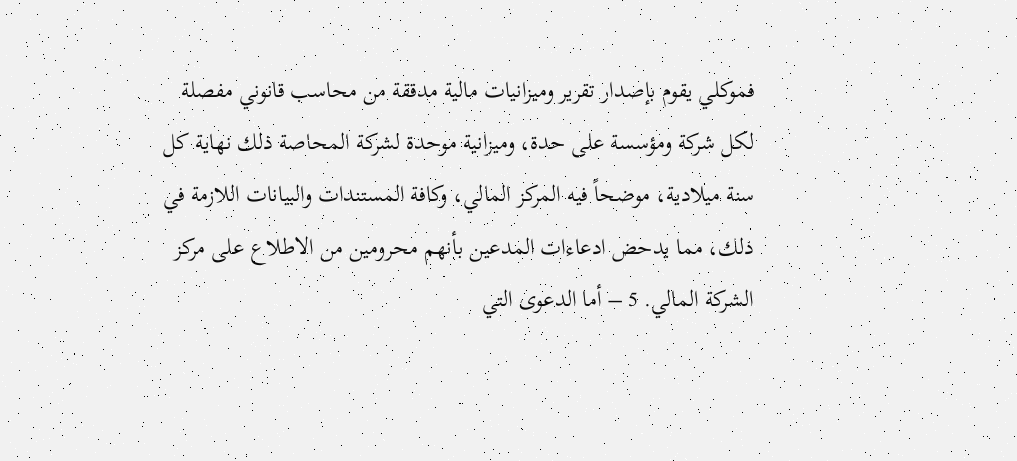فموكلي يقوم بإصدار تقرير وميزانيات مالية مدققة من محاسب قانوني مفصلة لكل شركة ومؤسسة على حدة، وميزانية موحدة لشركة المحاصة ذلك نهاية كل سنة ميلادية، موضحاً فيه المركز المالي، وكافة المستندات والبيانات اللازمة في ذلك، مما يدحض ادعاءات المدعين بأنهم محرومين من الاطلاع على مركز الشركة المالي. 5 – أما الدعوى التي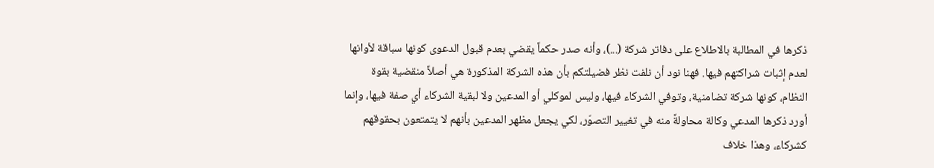ذكرها في المطالبة بالاطلاع على دفاتر شركة (...)، وأنه صدر حكماً يقضي بعدم قبول الدعوى كونها سباقة لأوانها لعدم إثبات شراكتهم فيها. فهنا نود أن نلفت نظر فضيلتكم بأن هذه الشركة المذكورة هي أصلاً منقضية بقوة النظام، كونها شركة تضامنية، وتوفي الشركاء فيها، وليس لموكلي أو المدعين ولا لبقية الشركاء أي صفة فيها، وإنما أورد ذكرها المدعي وكالة محاولةً منه في تغيير التصوّر، لكي يجعل مظهر المدعين بأنهم لا يتمتعون بحقوقهم كشركاء، وهذا خلاف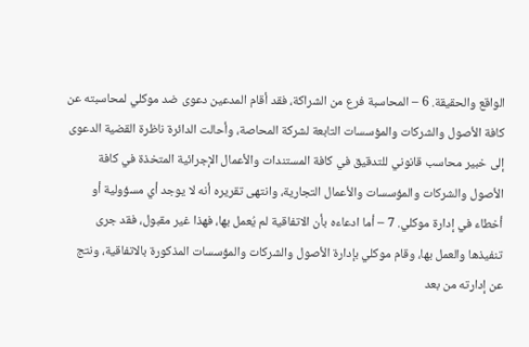الواقع والحقيقة. 6 – المحاسبة فرع من الشراكة، فقد أقام المدعين دعوى ضد موكلي لمحاسبته عن كافة الأصول والشركات والمؤسسات التابعة لشركة المحاصة، وأحالت الدائرة ناظرة القضية الدعوى إلى خبير محاسب قانوني للتدقيق في كافة المستندات والأعمال الإجرائية المتخذة في كافة الأصول والشركات والمؤسسات والأعمال التجارية، وانتهى تقريره أنه لا يوجد أي مسؤولية أو أخطاء في إدارة موكلي. 7 – أما ادعاءه بأن الاتفاقية لم يُعمل بها، فهذا غير مقبول، فقد جرى تنفيذها والعمل بها، وقام موكلي بإدارة الأصول والشركات والمؤسسات المذكورة بالاتفاقية، ونتج عن إدارته من بعد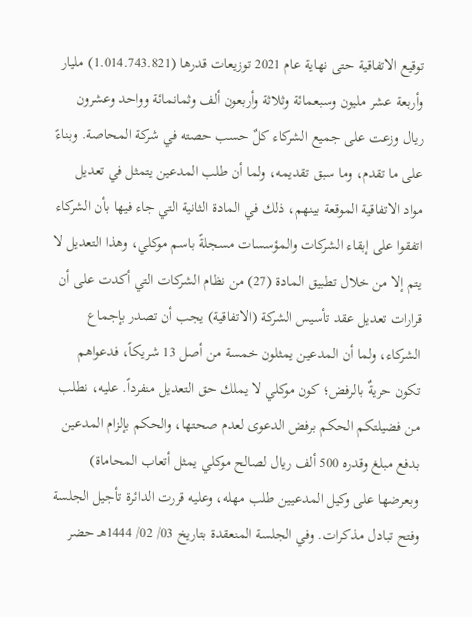توقيع الاتفاقية حتى نهاية عام 2021 توزيعات قدرها (1.014.743.821) مليار وأربعة عشر مليون وسبعمائة وثلاثة وأربعون ألف وثمانمائة وواحد وعشرون ريال وزعت على جميع الشركاء كلٌ حسب حصته في شركة المحاصة. وبناءً على ما تقدم، وما سبق تقديمه، ولما أن طلب المدعين يتمثل في تعديل مواد الاتفاقية الموقعة بينهم، ذلك في المادة الثانية التي جاء فيها بأن الشركاء اتفقوا على إبقاء الشركات والمؤسسات مسجلةً باسم موكلي، وهذا التعديل لا يتم إلا من خلال تطبيق المادة (27) من نظام الشركات التي أكدت على أن قرارات تعديل عقد تأسيس الشركة (الاتفاقية) يجب أن تصدر بإجماع الشركاء، ولما أن المدعين يمثلون خمسة من أصل 13 شريكاً، فدعواهم تكون حريةٌ بالرفض؛ كون موكلي لا يملك حق التعديل منفرداً. عليه، نطلب من فضيلتكم الحكم برفض الدعوى لعدم صحتها، والحكم بإلزام المدعين بدفع مبلغ وقدره 500 ألف ريال لصالح موكلي يمثل أتعاب المحاماة) وبعرضها على وكيل المدعيين طلب مهله، وعليه قررت الدائرة تأجيل الجلسة وفتح تبادل مذكرات. وفي الجلسة المنعقدة بتاريخ 03/ 02/ 1444هـ حضر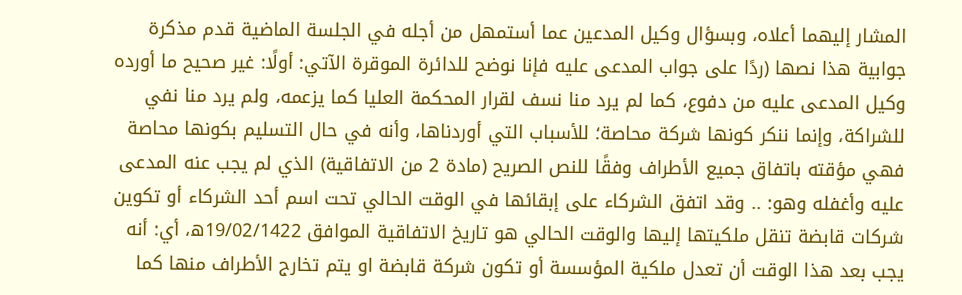المشار إليهما أعلاه، وبسؤال وكيل المدعين عما أستمهل من أجله في الجلسة الماضية قدم مذكرة جوابية هذا نصها (ردًا على جواب المدعى عليه فإنا نوضح للدائرة الموقرة الآتي: أولًا: غير صحيح ما أورده وكيل المدعى عليه من دفوع، كما لم يرد منا نسف لقرار المحكمة العليا كما يزعمه، ولم يرد منا نفي للشراكة، وإنما ننكر كونها شركة محاصة؛ للأسباب التي أوردناها، وأنه في حال التسليم بكونها محاصة فهي مؤقته باتفاق جميع الأطراف وفقًا للنص الصريح (مادة 2 من الاتفاقية) الذي لم يجب عنه المدعى عليه وأغفله وهو: .. وقد اتفق الشركاء على إبقائها في الوقت الحالي تحت اسم أحد الشركاء أو تكوين شركات قابضة تنقل ملكيتها إليها والوقت الحالي هو تاريخ الاتفاقية الموافق 19/02/1422ه، أي: أنه يجب بعد هذا الوقت أن تعدل ملكية المؤسسة أو تكون شركة قابضة او يتم تخارج الأطراف منها كما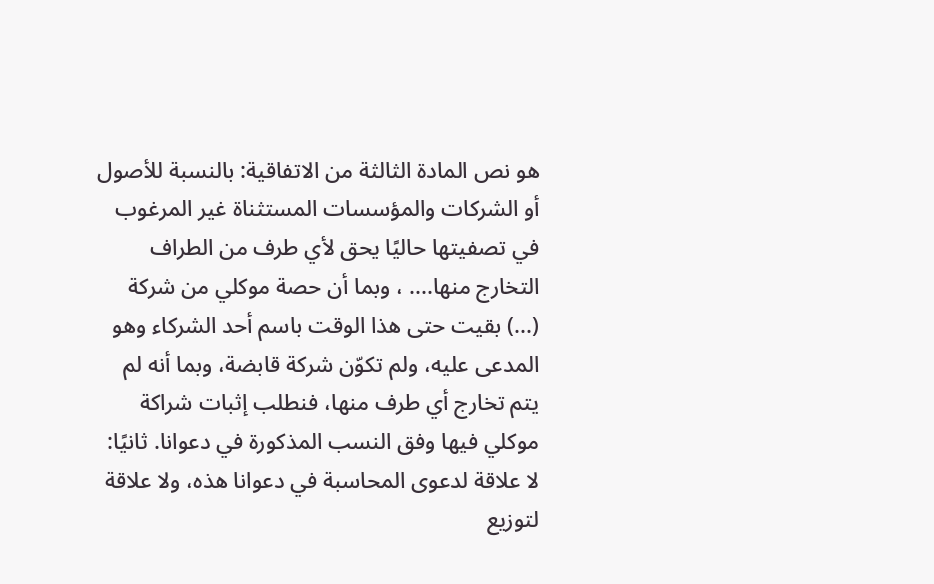هو نص المادة الثالثة من الاتفاقية: بالنسبة للأصول أو الشركات والمؤسسات المستثناة غير المرغوب في تصفيتها حاليًا يحق لأي طرف من الطراف التخارج منها.... ، وبما أن حصة موكلي من شركة (...) بقيت حتى هذا الوقت باسم أحد الشركاء وهو المدعى عليه، ولم تكوّن شركة قابضة، وبما أنه لم يتم تخارج أي طرف منها، فنطلب إثبات شراكة موكلي فيها وفق النسب المذكورة في دعوانا. ثانيًا: لا علاقة لدعوى المحاسبة في دعوانا هذه، ولا علاقة لتوزيع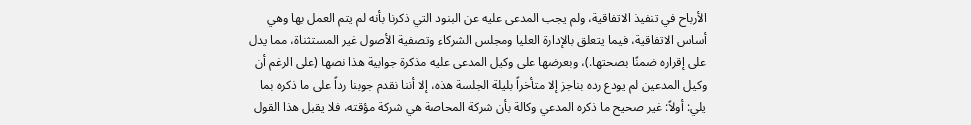الأرباح في تنفيذ الاتفاقية، ولم يجب المدعى عليه عن البنود التي ذكرنا بأنه لم يتم العمل بها وهي أساس الاتفاقية، فيما يتعلق بالإدارة العليا ومجلس الشركاء وتصفية الأصول غير المستثناة، مما يدل على إقراره ضمنًا بصحتها.)، وبعرضها على وكيل المدعى عليه مذكرة جوابية هذا نصها (على الرغم أن وكيل المدعين لم يودع رده بناجز إلا متأخراً بليلة الجلسة هذه، إلا أننا نقدم جوبنا رداً على ما ذكره بما يلي: أولاً: غير صحيح ما ذكره المدعي وكالة بأن شركة المحاصة هي شركة مؤقته، فلا يقبل هذا القول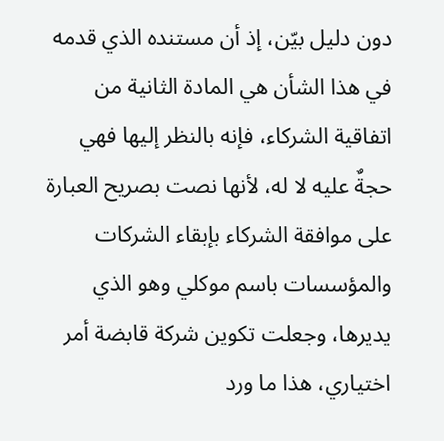دون دليل بيّن، إذ أن مستنده الذي قدمه في هذا الشأن هي المادة الثانية من اتفاقية الشركاء، فإنه بالنظر إليها فهي حجةٌ عليه لا له، لأنها نصت بصريح العبارة على موافقة الشركاء بإبقاء الشركات والمؤسسات باسم موكلي وهو الذي يديرها، وجعلت تكوين شركة قابضة أمر اختياري، هذا ما ورد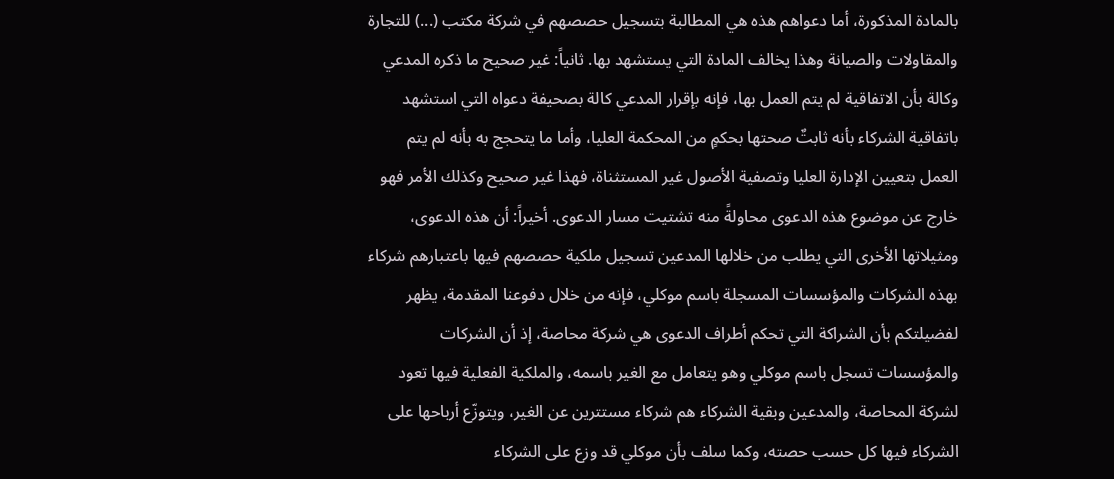بالمادة المذكورة، أما دعواهم هذه هي المطالبة بتسجيل حصصهم في شركة مكتب (...) للتجارة والمقاولات والصيانة وهذا يخالف المادة التي يستشهد بها. ثانياً: غير صحيح ما ذكره المدعي وكالة بأن الاتفاقية لم يتم العمل بها، فإنه بإقرار المدعي كالة بصحيفة دعواه التي استشهد باتفاقية الشركاء بأنه ثابتٌ صحتها بحكمٍ من المحكمة العليا، وأما ما يتحجج به بأنه لم يتم العمل بتعيين الإدارة العليا وتصفية الأصول غير المستثناة، فهذا غير صحيح وكذلك الأمر فهو خارج عن موضوع هذه الدعوى محاولةً منه تشتيت مسار الدعوى. أخيراً: أن هذه الدعوى، ومثيلاتها الأخرى التي يطلب من خلالها المدعين تسجيل ملكية حصصهم فيها باعتبارهم شركاء بهذه الشركات والمؤسسات المسجلة باسم موكلي، فإنه من خلال دفوعنا المقدمة، يظهر لفضيلتكم بأن الشراكة التي تحكم أطراف الدعوى هي شركة محاصة، إذ أن الشركات والمؤسسات تسجل باسم موكلي وهو يتعامل مع الغير باسمه، والملكية الفعلية فيها تعود لشركة المحاصة، والمدعين وبقية الشركاء هم شركاء مستترين عن الغير، ويتوزّع أرباحها على الشركاء فيها كل حسب حصته، وكما سلف بأن موكلي قد وزع على الشركاء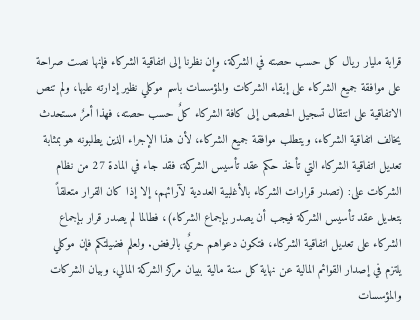قرابة مليار ريال كل حسب حصته في الشركة، وإن نظرنا إلى اتفاقية الشركاء فإنها نصت صراحة على موافقة جميع الشركاء على إبقاء الشركات والمؤسسات باسم موكلي نظير إدارته عليها، ولم تنص الاتفاقية على انتقال تسجيل الحصص إلى كافة الشركاء كلٌ حسب حصته، فهذا أمرٌ مستحدث يخالف اتفاقية الشركاء، ويتطلب موافقة جميع الشركاء، لأن هذا الإجراء الذين يطلبونه هو بمثابة تعديل اتفاقية الشركاء التي تأخذ حكم عقد تأسيس الشركة، فقد جاء في المادة 27 من نظام الشركات على: (تصدر قرارات الشركاء بالأغلبية العددية لآرائهم، إلا إذا كان القرار متعلقاً بتعديل عقد تأسيس الشركة فيجب أن يصدر بإجماع الشركاء)، فطالما لم يصدر قرار بإجماع الشركاء على تعديل اتفاقية الشركاء، فتكون دعواهم حريٌ بالرفض. ولعلم فضيلتكم فإن موكلي يلتزم في إصدار القوائم المالية عن نهاية كل سنة مالية ببيان مركز الشركة المالي، وبيان الشركات والمؤسسات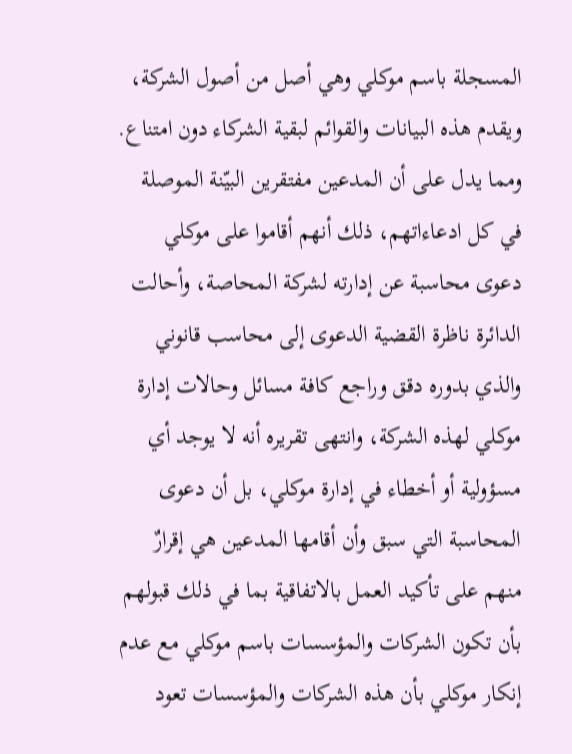المسجلة باسم موكلي وهي أصل من أصول الشركة، ويقدم هذه البيانات والقوائم لبقية الشركاء دون امتناع. ومما يدل على أن المدعين مفتقرين البيّنة الموصلة في كل ادعاءاتهم، ذلك أنهم أقاموا على موكلي دعوى محاسبة عن إدارته لشركة المحاصة، وأحالت الدائرة ناظرة القضية الدعوى إلى محاسب قانوني والذي بدوره دقق وراجع كافة مسائل وحالات إدارة موكلي لهذه الشركة، وانتهى تقريره أنه لا يوجد أي مسؤولية أو أخطاء في إدارة موكلي، بل أن دعوى المحاسبة التي سبق وأن أقامها المدعين هي إقرارٌ منهم على تأكيد العمل بالاتفاقية بما في ذلك قبولهم بأن تكون الشركات والمؤسسات باسم موكلي مع عدم إنكار موكلي بأن هذه الشركات والمؤسسات تعود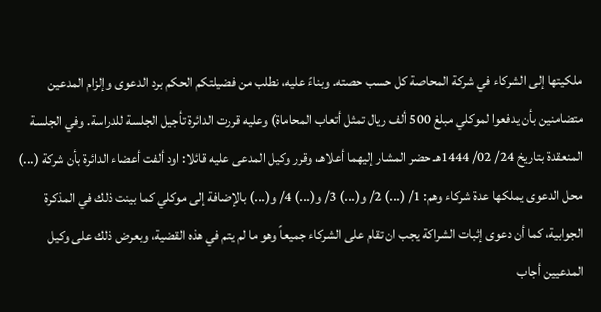ملكيتها إلى الشركاء في شركة المحاصة كل حسب حصته. وبناءً عليه، نطلب من فضيلتكم الحكم برد الدعوى وإلزام المدعين متضامنين بأن يدفعوا لموكلي مبلغ 500 ألف ريال تمثل أتعاب المحاماة) وعليه قررت الدائرة تأجيل الجلسة للدراسة. وفي الجلسة المنعقدة بتاريخ 24/ 02/ 1444هـ حضر المشار إليهما أعلاهـ، وقرر وكيل المدعى عليه قائلا: اود ألفت أعضاء الدائرة بأن شركة (...) محل الدعوى يملكها عدة شركاء وهم: 1/ (...) 2/ و(...) 3/ و(...) 4/ و(...) بالإضافة إلى موكلي كما بينت ذلك في المذكرة الجوابية، كما أن دعوى إثبات الشراكة يجب ان تقام على الشركاء جميعاً وهو ما لم يتم في هذه القضية، وبعرض ذلك على وكيل المدعيين أجاب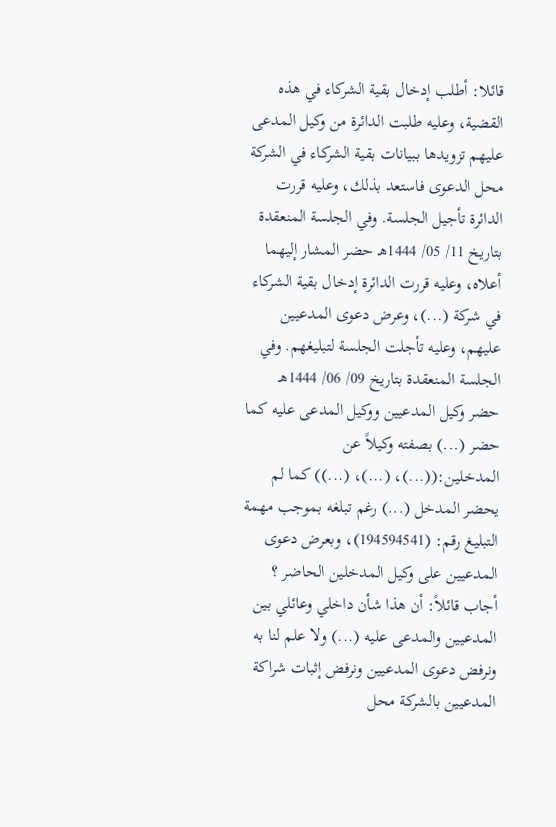قائلا: أطلب إدخال بقية الشركاء في هذه القضية، وعليه طلبت الدائرة من وكيل المدعى عليهم تزويدها ببيانات بقية الشركاء في الشركة محل الدعوى فاستعد بذلك، وعليه قررت الدائرة تأجيل الجلسة. وفي الجلسة المنعقدة بتاريخ 11/ 05/ 1444هـ حضر المشار إليهما أعلاه، وعليه قررت الدائرة إدخال بقية الشركاء في شركة (...)، وعرض دعوى المدعيين عليهم، وعليه تأجلت الجلسة لتبليغهم. وفي الجلسة المنعقدة بتاريخ 09/ 06/ 1444هـ حضر وكيل المدعيين ووكيل المدعى عليه كما حضر (...) بصفته وكيلاً عن المدخلين:((...)، (...)، (...)) كما لم يحضر المدخل (...) رغم تبلغه بموجب مهمة التبليغ رقم: (194594541)، وبعرض دعوى المدعيين على وكيل المدخلين الحاضر ؟ أجاب قائلاً: أن هذا شأن داخلي وعائلي بين المدعيين والمدعى عليه (...) ولا علم لنا به ونرفض دعوى المدعيين ونرفض إثبات شراكة المدعيين بالشركة محل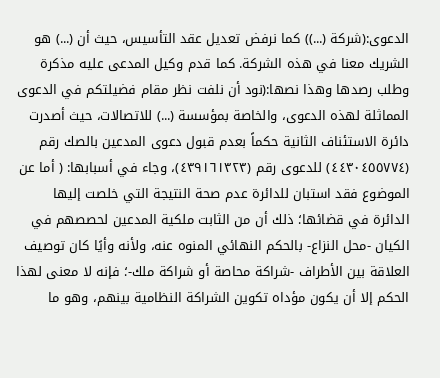الدعوى:(شركة (...)) كما نرفض تعديل عقد التأسيس، حيث أن (...) هو الشريك معنا في هذه الشركة. كما قدم وكيل المدعى عليه مذكرة وطلب رصدها وهذا نصها:(نود أن نلفت نظر مقام فضيلتكم في الدعوى المماثلة لهذه الدعوى، والخاصة بمؤسسة (...) للاتصالات، حيث أصدرت دائرة الاستئناف الثانية حكماً بعدم قبول دعوى المدعين بالصك رقم (٤٤٣٠٤٥٥٧٧٤) للدعوى رقم (٤٣٩١٦١٣٢٣)، وجاء في أسبابها: ( أما عن الموضوع فقد استبان للدائرة عدم صحة النتيجة التي خلصت إليها الدائرة في قضائها؛ ذلك أن من الثابت ملكية المدعين لحصصهم في الكيان -محل النزاع- بالحكم النهائي المنوه عنه، ولأنه وأيًا كان توصيف العلاقة بين الأطراف -شراكة محاصة أو شراكة ملك-؛ فإنه لا معنى لهذا الحكم إلا أن يكون مؤداه تكوين الشراكة النظامية بينهم، وهو ما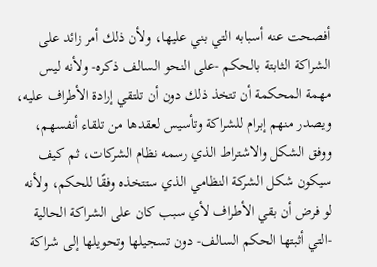أفصحت عنه أسبابه التي بني عليها، ولأن ذلك أمر زائد على الشراكة الثابتة بالحكم -على النحو السالف ذكره- ولأنه ليس مهمة المحكمة أن تتخذ ذلك دون أن تلتقي إرادة الأطراف عليه، ويصدر منهم إبرام للشراكة وتأسيس لعقدها من تلقاء أنفسهم، ووفق الشكل والاشتراط الذي رسمه نظام الشركات، ثم كيف سيكون شكل الشركة النظامي الذي ستتخذه وفقًا للحكم، ولأنه لو فرض أن بقي الأطراف لأي سبب كان على الشراكة الحالية -التي أثبتها الحكم السالف- دون تسجيلها وتحويلها إلى شراكة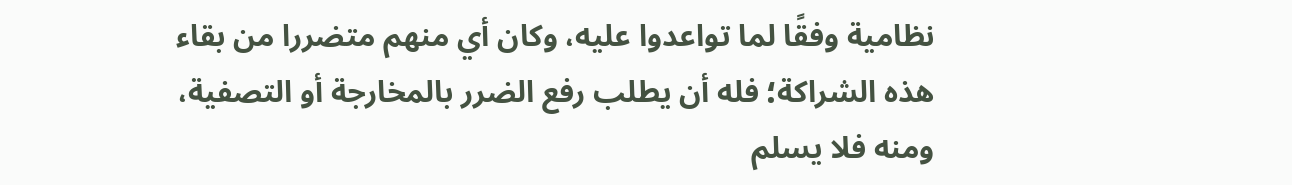نظامية وفقًا لما تواعدوا عليه، وكان أي منهم متضررا من بقاء هذه الشراكة؛ فله أن يطلب رفع الضرر بالمخارجة أو التصفية، ومنه فلا يسلم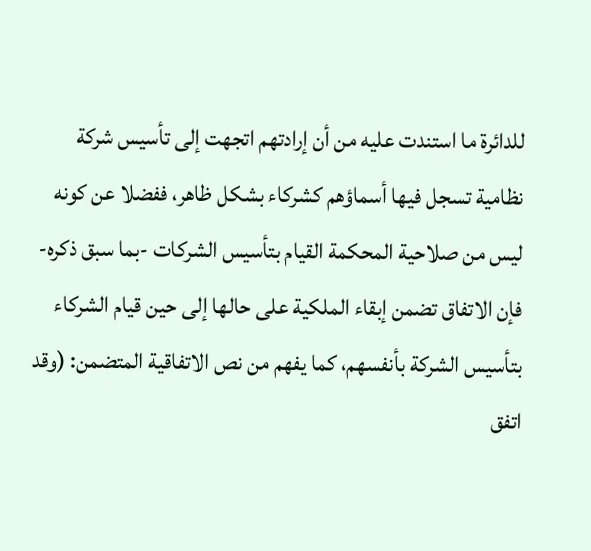للدائرة ما استندت عليه من أن إرادتهم اتجهت إلى تأسيس شركة نظامية تسجل فيها أسماؤهم كشركاء بشكل ظاهر، ففضلا عن كونه ليس من صلاحية المحكمة القيام بتأسيس الشركات -بما سبق ذكره- فإن الاتفاق تضمن إبقاء الملكية على حالها إلى حين قيام الشركاء بتأسيس الشركة بأنفسهم، كما يفهم من نص الاتفاقية المتضمن: (وقد اتفق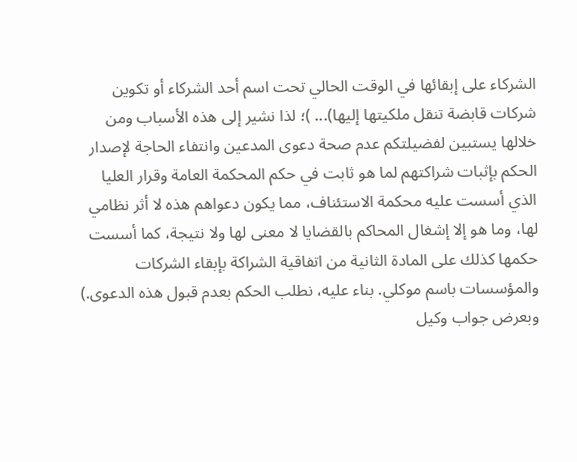الشركاء على إبقائها في الوقت الحالي تحت اسم أحد الشركاء أو تكوين شركات قابضة تنقل ملكيتها إليها)... )؛ لذا نشير إلى هذه الأسباب ومن خلالها يستبين لفضيلتكم عدم صحة دعوى المدعين وانتفاء الحاجة لإصدار الحكم بإثبات شراكتهم لما هو ثابت في حكم المحكمة العامة وقرار العليا الذي أسست عليه محكمة الاستئناف، مما يكون دعواهم هذه لا أثر نظامي لها، وما هو إلا إشغال المحاكم بالقضايا لا معنى لها ولا نتيجة، كما أسست حكمها كذلك على المادة الثانية من اتفاقية الشراكة بإبقاء الشركات والمؤسسات باسم موكلي. بناء عليه، نطلب الحكم بعدم قبول هذه الدعوى.) وبعرض جواب وكيل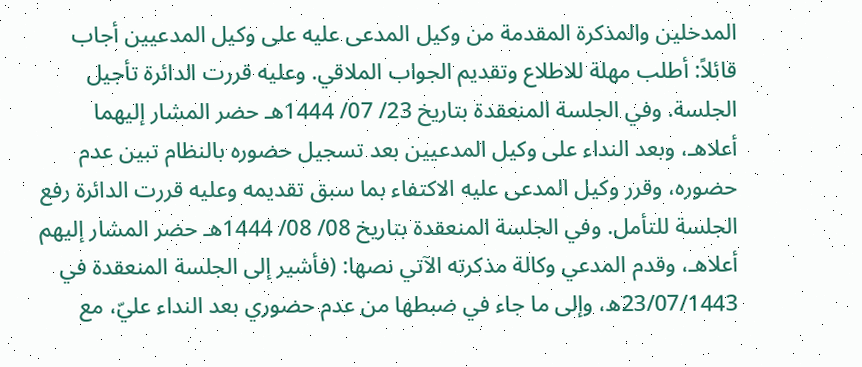المدخلين والمذكرة المقدمة من وكيل المدعى عليه على وكيل المدعيين أجاب قائلاً: أطلب مهلة للاطلاع وتقديم الجواب الملاقي. وعليه قررت الدائرة تأجيل الجلسة. وفي الجلسة المنعقدة بتاريخ 23/ 07/ 1444هـ حضر المشار إليهما أعلاهـ، وبعد النداء على وكيل المدعيين بعد تسجيل حضوره بالنظام تبين عدم حضوره، وقرر وكيل المدعى عليه الاكتفاء بما سبق تقديمه وعليه قررت الدائرة رفع الجلسة للتأمل. وفي الجلسة المنعقدة بتاريخ 08/ 08/ 1444هـ حضر المشار إليهم أعلاهـ، وقدم المدعي وكالة مذكرته الآتي نصها: (فأشير إلى الجلسة المنعقدة في 23/07/1443ه، وإلى ما جاء في ضبطها من عدم حضوري بعد النداء عليّ، مع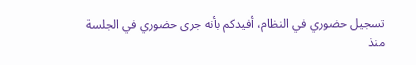تسجيل حضوري في النظام، أفيدكم بأنه جرى حضوري في الجلسة منذ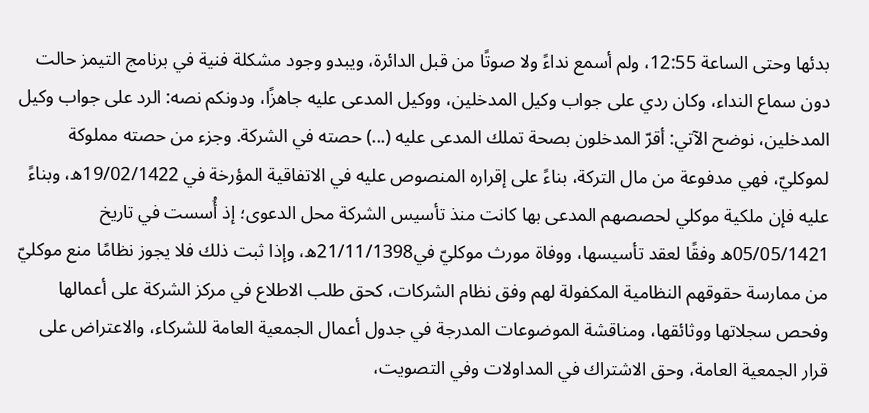بدئها وحتى الساعة 12:55، ولم أسمع نداءً ولا صوتًا من قبل الدائرة، ويبدو وجود مشكلة فنية في برنامج التيمز حالت دون سماع النداء، وكان ردي على جواب وكيل المدخلين، ووكيل المدعى عليه جاهزًا، ودونكم نصه: الرد على جواب وكيل المدخلين، نوضح الآتي: أقرّ المدخلون بصحة تملك المدعى عليه (...) حصته في الشركة. وجزء من حصته مملوكة لموكليّ، فهي مدفوعة من مال التركة، بناءً على إقراره المنصوص عليه في الاتفاقية المؤرخة في 19/02/1422ه، وبناءً عليه فإن ملكية موكلي لحصصهم المدعى بها كانت منذ تأسيس الشركة محل الدعوى؛ إذ أُسست في تاريخ 05/05/1421ه وفقًا لعقد تأسيسها، ووفاة مورث موكليّ في21/11/1398ه، وإذا ثبت ذلك فلا يجوز نظامًا منع موكليّ من ممارسة حقوقهم النظامية المكفولة لهم وفق نظام الشركات، كحق طلب الاطلاع في مركز الشركة على أعمالها وفحص سجلاتها ووثائقها، ومناقشة الموضوعات المدرجة في جدول أعمال الجمعية العامة للشركاء، والاعتراض على قرار الجمعية العامة، وحق الاشتراك في المداولات وفي التصويت،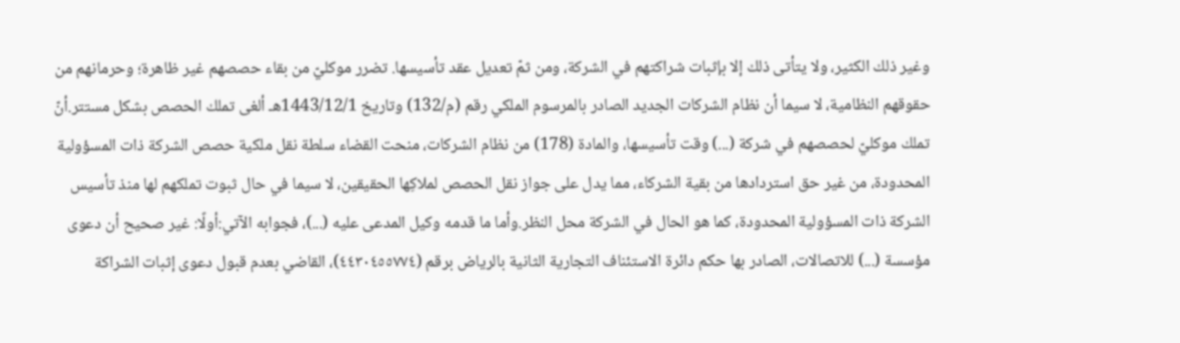وغير ذلك الكثير، ولا يتأتى ذلك إلا بإثبات شراكتهم في الشركة، ومن ثمّ تعديل عقد تأسيسها. تضرر موكليّ من بقاء حصصهم غير ظاهرة؛ وحرمانهم من حقوقهم النظامية، لا سيما أن نظام الشركات الجديد الصادر بالمرسوم الملكي رقم (م/132) وتاريخ 1443/12/1هـ ألغى تملك الحصص بشكل مستتر.أنّ تملك موكليّ لحصصهم في شركة (...) وقت تأسيسها، والمادة (178) من نظام الشركات، منحت القضاء سلطة نقل ملكية حصص الشركة ذات المسؤولية المحدودة، من غير حق استردادها من بقية الشركاء، مما يدل على جواز نقل الحصص لملاكِها الحقيقين، لا سيما في حال ثبوت تملكهم لها منذ تأسيس الشركة ذات المسؤولية المحدودة، كما هو الحال في الشركة محل النظر.وأما ما قدمه وكيل المدعى عليه (...)، فجوابه الآتي:أولًا: غير صحيح أن دعوى مؤسسة (...) للاتصالات، الصادر بها حكم دائرة الاستئناف التجارية الثانية بالرياض برقم (٤٤٣٠٤٥٥٧٧٤)، القاضي بعدم قبول دعوى إثبات الشراكة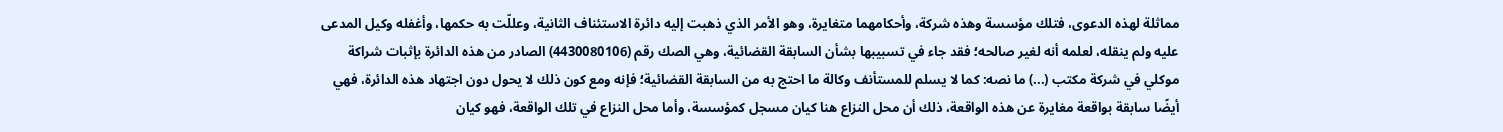مماثلة لهذه الدعوى، فتلك مؤسسة وهذه شركة، وأحكامهما متغايرة، وهو الأمر الذي ذهبت إليه دائرة الاستئناف الثانية، وعللّت به حكمها، وأغفله وكيل المدعى عليه ولم ينقله، لعلمه أنه لغير صالحه؛ فقد جاء في تسبيبها بشأن السابقة القضائية، وهي الصك رقم (4430080106) الصادر من هذه الدائرة بإثبات شراكة موكلي في شركة مكتب (...) ما نصه: كما لا يسلم للمستأنف وكالة ما احتج به من السابقة القضائية؛ فإنه ومع كون ذلك لا يحول دون اجتهاد هذه الدائرة، فهي أيضًا سابقة بواقعة مغايرة عن هذه الواقعة، ذلك أن محل النزاع هنا كيان مسجل كمؤسسة، وأما محل النزاع في تلك الواقعة، فهو كيان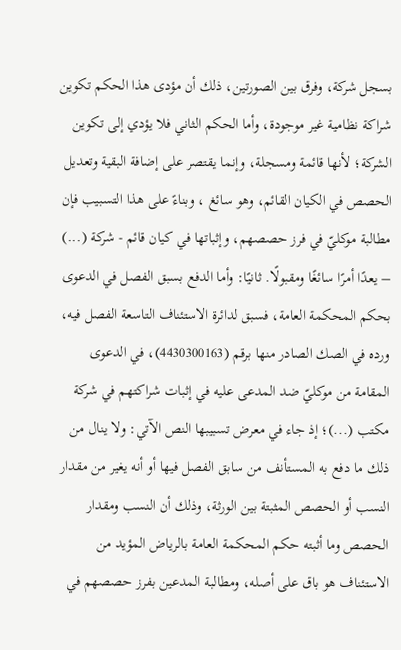بسجل شركة، وفرق بين الصورتين، ذلك أن مؤدى هذا الحكم تكوين شراكة نظامية غير موجودة، وأما الحكم الثاني فلا يؤدي إلى تكوين الشركة؛ لأنها قائمة ومسجلة، وإنما يقتصر على إضافة البقية وتعديل الحصص في الكيان القائم، وهو سائغ ، وبناءً على هذا التسبيب فإن مطالبة موكليّ في فرز حصصهم، وإثباتها في كيان قائم - شركة (...) – يعدًا أمرًا سائغًا ومقبولًا. ثانيًا: وأما الدفع بسبق الفصل في الدعوى بحكم المحكمة العامة، فسبق لدائرة الاستئناف التاسعة الفصل فيه، ورده في الصك الصادر منها برقم (4430300163)، في الدعوى المقامة من موكليّ ضد المدعى عليه في إثبات شراكتهم في شركة مكتب (...)؛ إذ جاء في معرض تسبيبها النص الآتي: ولا ينال من ذلك ما دفع به المستأنف من سابق الفصل فيها أو أنه يغير من مقدار النسب أو الحصص المثبتة بين الورثة، وذلك أن النسب ومقدار الحصص وما أثبته حكم المحكمة العامة بالرياض المؤيد من الاستئناف هو باق على أصله، ومطالبة المدعين بفرز حصصهم في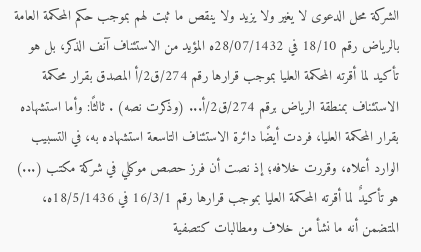الشركة محل الدعوى لا يغير ولا يزيد ولا ينقص ما ثبت لهم بموجب حكم المحكمة العامة بالرياض رقم 18/10 في 28/07/1432ه المؤيد من الاستئناف آنف الذكر، بل هو تأكيد لما أقرته المحكمة العليا بموجب قرارها رقم 274/ق2/أ المصدق بقرار محكمة الاستئناف بمنطقة الرياض برقم 274/ق2/أ... (وذكرت نصه) . ثالثًا: وأما استشهاده بقرار المحكمة العليا، فردت أيضًا دائرة الاستئناف التاسعة استشهاده به، في التسبيب الوارد أعلاه، وقررت خلافه؛ إذ نصت أن فرز حصص موكلي في شركة مكتب (...) هو تأكيدٌ لما أقرته المحكمة العليا بموجب قرارها رقم 16/3/1 في 18/5/1436ه، المتضمن أنه ما نشأ من خلاف ومطالبات كتصفية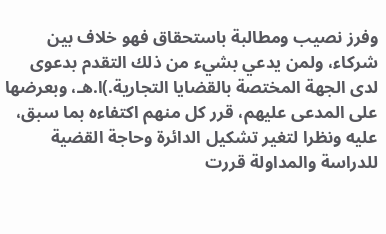وفرز نصيب ومطالبة باستحقاق فهو خلاف بين شركاء، ولمن يدعي بشيء من ذلك التقدم بدعوى لدى الجهة المختصة بالقضايا التجارية.)ا.هـ، وبعرضها على المدعى عليهم، قرر كل منهم اكتفاءه بما سبق، عليه ونظرا لتغير تشكيل الدائرة وحاجة القضية للدراسة والمداولة قررت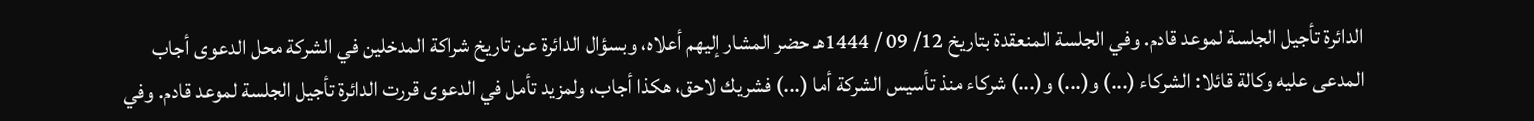الدائرة تأجيل الجلسة لموعد قادم. وفي الجلسة المنعقدة بتاريخ 12/ 09 / 1444هـ حضر المشار إليهم أعلاه، وبسؤال الدائرة عن تاريخ شراكة المدخلين في الشركة محل الدعوى أجاب المدعى عليه وكالة قائلا: الشركاء (...) و(...) و(...) شركاء منذ تأسيس الشركة أما (...) فشريك لاحق، هكذا أجاب، ولمزيد تأمل في الدعوى قررت الدائرة تأجيل الجلسة لموعد قادم. وفي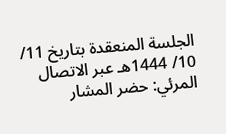الجلسة المنعقدة بتاريخ 11/ 10/ 1444هـ عبر الاتصال المرئي: حضر المشار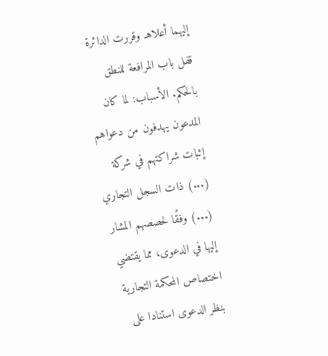إليهما أعلاهـ وقررت الدائرة قفل باب المرافعة للنطق بالحكم. الأسباب: لما كان المدعون يهدفون من دعواهم إثبات شراكتهم في شركة (...) ذات السجل التجاري (...) وفقًا لحصصهم المشار إليها في الدعوى، مما يقتضي اختصاص المحكمة التجارية بنظر الدعوى استنادا على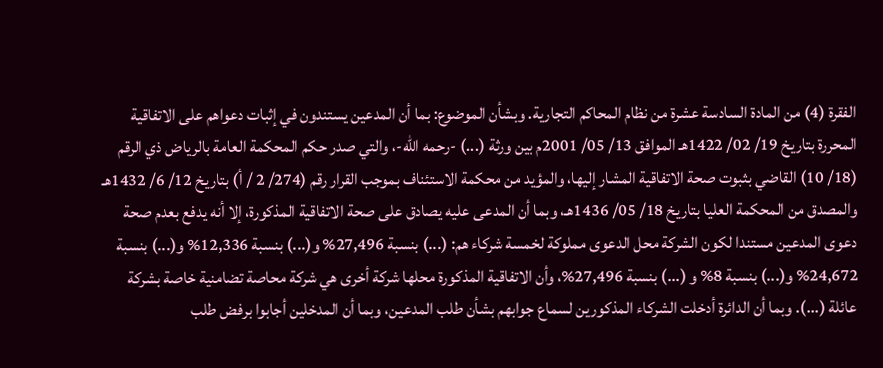الفقرة (4) من المادة السادسة عشرة من نظام المحاكم التجارية. وبشأن الموضوع: بما أن المدعين يستندون في إثبات دعواهم على الاتفاقية المحررة بتاريخ 19/ 02/ 1422هـ الموافق 13/ 05/ 2001م بين ورثة (...) -رحمه الله-، والتي صدر حكم المحكمة العامة بالرياض ذي الرقم (18/ 10) القاضي بثبوت صحة الاتفاقية المشار إليها، والمؤيد من محكمة الاستئناف بموجب القرار رقم (274/ 2 / أ) بتاريخ 12/ 6/ 1432هـ والمصدق من المحكمة العليا بتاريخ 18/ 05/ 1436هـ، وبما أن المدعى عليه يصادق على صحة الاتفاقية المذكورة، إلا أنه يدفع بعدم صحة دعوى المدعين مستندا لكون الشركة محل الدعوى مملوكة لخمسة شركاء هم: (...) بنسبة 27,496% و(...) بنسبة 12,336% و(...) بنسبة 24,672% و(...) بنسبة 8% و (...) بنسبة 27,496%، وأن الاتفاقية المذكورة محلها شركة أخرى هي شركة محاصة تضامنية خاصة بشركة عائلة (...). وبما أن الدائرة أدخلت الشركاء المذكورين لسماع جوابهم بشأن طلب المدعين، وبما أن المدخلين أجابوا برفض طلب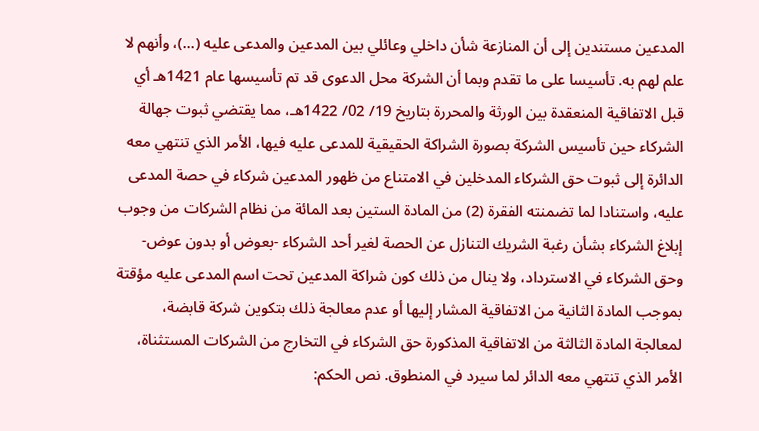المدعين مستندين إلى أن المنازعة شأن داخلي وعائلي بين المدعين والمدعى عليه (...)، وأنهم لا علم لهم به. تأسيسا على ما تقدم وبما أن الشركة محل الدعوى قد تم تأسيسها عام 1421هـ أي قبل الاتفاقية المنعقدة بين الورثة والمحررة بتاريخ 19/ 02/ 1422هـ، مما يقتضي ثبوت جهالة الشركاء حين تأسيس الشركة بصورة الشراكة الحقيقية للمدعى عليه فيها، الأمر الذي تنتهي معه الدائرة إلى ثبوت حق الشركاء المدخلين في الامتناع من ظهور المدعين شركاء في حصة المدعى عليه، واستنادا لما تضمنته الفقرة (2) من المادة الستين بعد المائة من نظام الشركات من وجوب إبلاغ الشركاء بشأن رغبة الشريك التنازل عن الحصة لغير أحد الشركاء -بعوض أو بدون عوض- وحق الشركاء في الاسترداد، ولا ينال من ذلك كون شراكة المدعين تحت اسم المدعى عليه مؤقتة بموجب المادة الثانية من الاتفاقية المشار إليها أو عدم معالجة ذلك بتكوين شركة قابضة، لمعالجة المادة الثالثة من الاتفاقية المذكورة حق الشركاء في التخارج من الشركات المستثناة، الأمر الذي تنتهي معه الدائر لما سيرد في المنطوق. نص الحكم: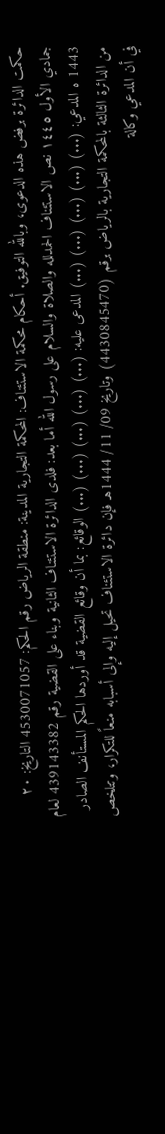حكمت الدائرة برفض هذه الدعوى، وبالله التوفيق. أحكام محكمة الاستئناف: المحكمة التجارية المدينة: منطقة الرياض رقم الحكم: 4530071057 التاريخ: ٢٠ جمادي الأول ١٤٤٥ نص الاستئناف الحمدلله والصلاة والسلام على رسول الله أما بعد: فلدى الدائرة الاستئناف الثانية وبناء على القضية رقم 439143382 لعام 1443 ه المدعي: (...) (...) (...) (...) (...) المدعى عليه: (...) (...) (...) (...) (...) الوقائع: بما أن وقائع القضية قد أوردها الحكم المستأنف الصادر من الدائرة الثالثة بالمحكمة التجارية بالرياض برقم (4430845470) وتاريخ 09/ 11/ 1444هـ فإن دائرة الاستئناف تحيل إليه وإلى أسبابه منعاً للتكرار، وتتلخص في أن المدعي وكالة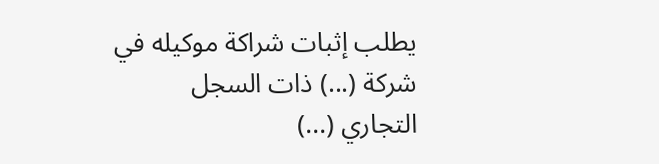يطلب إثبات شراكة موكيله في شركة (...) ذات السجل التجاري (...)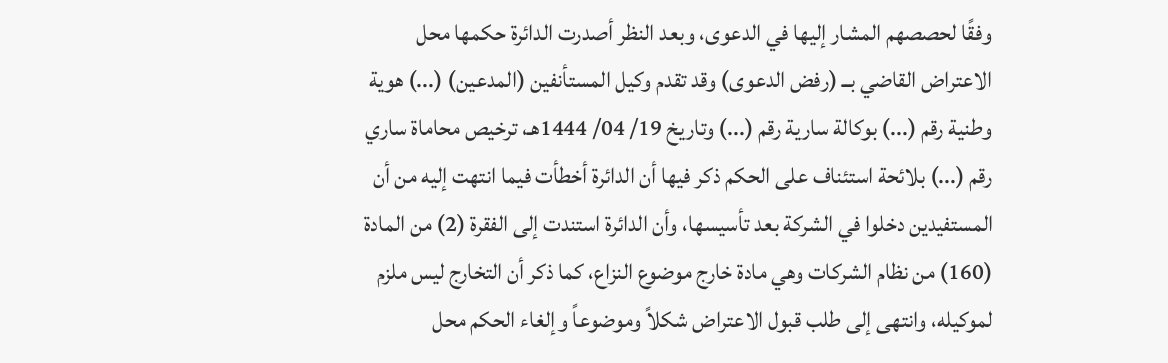وفقًا لحصصهم المشار إليها في الدعوى، وبعد النظر أصدرت الدائرة حكمها محل الاعتراض القاضي بــ (رفض الدعوى) وقد تقدم وكيل المستأنفين (المدعين) (...) هوية وطنية رقم (...) بوكالة سارية رقم (...) وتاريخ 19/ 04/ 1444هـ، ترخيص محاماة ساري رقم (...) بلائحة استئناف على الحكم ذكر فيها أن الدائرة أخطأت فيما انتهت إليه من أن المستفيدين دخلوا في الشركة بعد تأسيسها، وأن الدائرة استندت إلى الفقرة (2) من المادة (160) من نظام الشركات وهي مادة خارج موضوع النزاع، كما ذكر أن التخارج ليس ملزم لموكيله، وانتهى إلى طلب قبول الاعتراض شكلاً وموضوعاً وإلغاء الحكم محل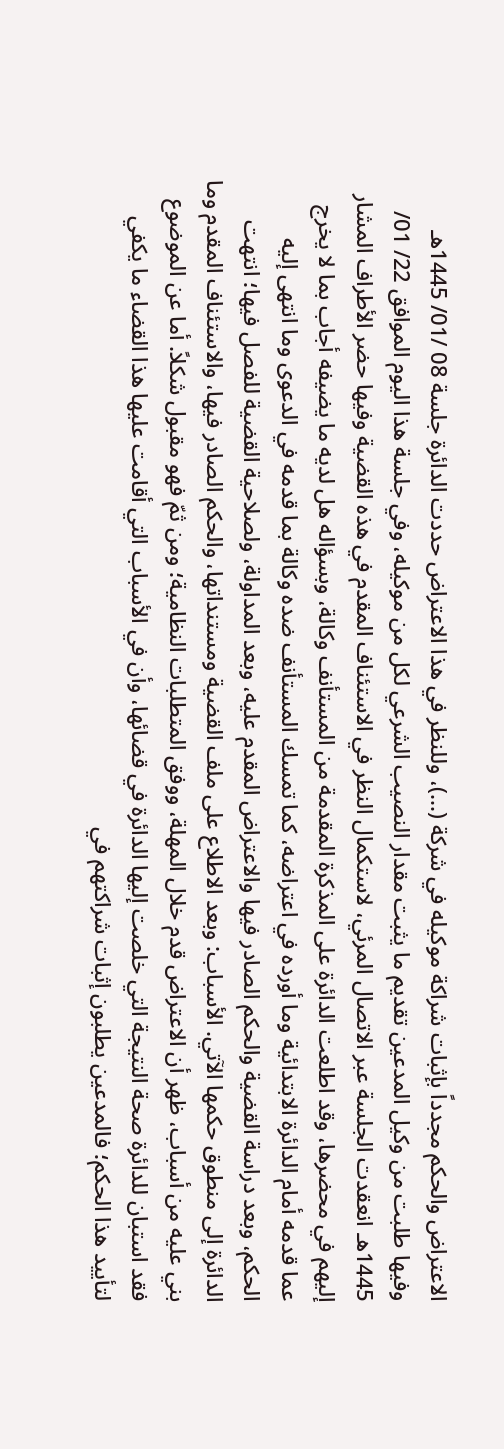الاعتراض والحكم مجدداً بإثبات شراكة موكيله في شركة (...)، وللنظر في هذا الاعتراض حددت الدائرة جلسة 08 /01/ 1445هـ وفيها طلبت من وكيل المدعين تقديم ما يثبت مقدار النصيب الشرعي لكل من موكيله، وفي جلسة هذا اليوم الموافق 22/ 01/ 1445هـ انعقدت الجلسة عبر الاتصال المرئي، لاستكمال النظر في الاستئناف المقدم في هذه القضية وفيها حضر الأطراف المشار إليهم في محضرها، وقد اطلعت الدائرة على المذكرة المقدمة من المستأنف وكالة، وبسؤاله هل لديه ما يضيفه أجاب بما لا يخرج عما قدمه أمام الدائرة الابتدائية وما أورده في اعتراضه، كما تمسك المستأنف ضده وكالة بما قدمه في الدعوى وما انتهى إليه الحكم، وبعد دراسة القضية والحكم الصادر فيها والاعتراض المقدم عليه، وبعد المداولة، ولصلاحية القضية للفصل فيها؛ انتهت الدائرة إلى منطوق حكمها الآتي. الأسباب: وبعد الاطلاع على ملف القضية ومستنداتها، والحكم الصادر فيها، والاستئناف المقدم وما بني عليه من أسباب، ظهر أن الاعتراض قدم خلال المهلة، ووفق المتطلبات النظامية؛ ومن ثمّ فهو مقبول شكلاً. أما عن الموضوع فقد استبان للدائرة صحة النتيجة التي خلصت إليها الدائرة في قضائها، وأن في الأسباب التي أقامت عليها هذا القضاء ما يكفي لتأييد هذا الحكم؛ فالمدعين يطلبون إثبات شراكتهم في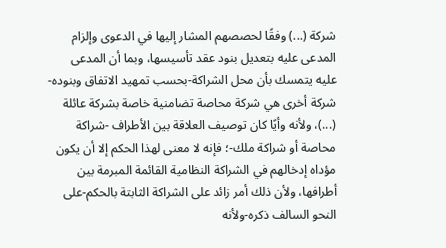شركة (...) وفقًا لحصصهم المشار إليها في الدعوى وإلزام المدعى عليه بتعديل بنود عقد تأسيسها، وبما أن المدعى عليه يتمسك بأن محل الشراكة-بحسب تمهيد الاتفاق وبنوده- شركة أخرى هي شركة محاصة تضامنية خاصة بشركة عائلة (...)، ولأنه وأيًا كان توصيف العلاقة بين الأطراف -شراكة محاصة أو شراكة ملك-؛ فإنه لا معنى لهذا الحكم إلا أن يكون مؤداه إدخالهم في الشراكة النظامية القائمة المبرمة بين أطرافها، ولأن ذلك أمر زائد على الشراكة الثابتة بالحكم-على النحو السالف ذكره-ولأنه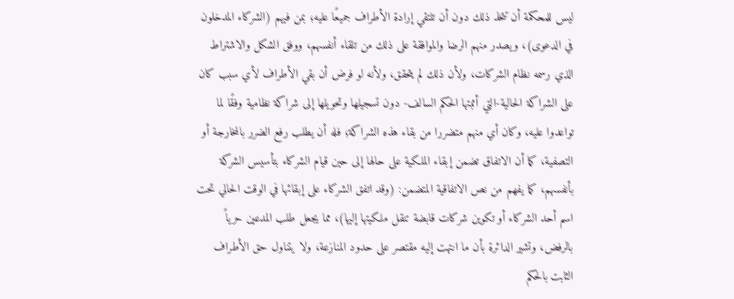ليس للمحكمة أن تتخذ ذلك دون أن تلتقي إرادة الأطراف جميعًا عليه؛ بمن فيهم (الشركاء المدخلون في الدعوى)، ويصدر منهم الرضا والموافقة على ذلك من تلقاء أنفسهم، ووفق الشكل والاشتراط الذي رسمه نظام الشركات، ولأن ذلك لم يتحقق، ولأنه لو فرض أن بقي الأطراف لأي سبب كان على الشراكة الحالية-التي أثبتها الحكم السالف- دون تسجيلها وتحويلها إلى شراكة نظامية وفقًا لما تواعدوا عليه، وكان أي منهم متضررا من بقاء هذه الشراكة؛ فله أن يطلب رفع الضرر بالمخارجة أو التصفية، كما أن الاتفاق تضمن إبقاء الملكية على حالها إلى حين قيام الشركاء بتأسيس الشركة بأنفسهم، كما يفهم من نص الاتفاقية المتضمن: (وقد اتفق الشركاء على إبقائها في الوقت الحالي تحت اسم أحد الشركاء أو تكوين شركات قابضة تنقل ملكيتها إليها)، مما يجعل طلب المدعين حرياً بالرفض، وتشير الدائرة بأن ما انتهت إليه مقتصر على حدود المنازعة، ولا يتناول حق الأطراف الثابت بالحكم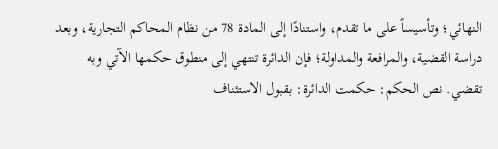النهائي؛ وتأسيساً على ما تقدم، واستنادًا إلى المادة 78 من نظام المحاكم التجارية، وبعد دراسة القضية، والمرافعة والمداولة؛ فإن الدائرة تنتهي إلى منطوق حكمها الآتي وبه تقضي. نص الحكم: حكمت الدائرة: بقبول الاستئناف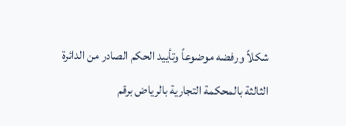شكلاً ورفضه موضوعاً وتأييد الحكم الصادر من الدائرة الثالثة بالمحكمة التجارية بالرياض برقم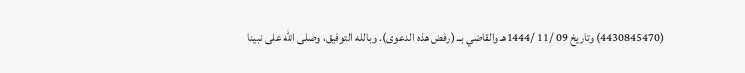(4430845470) وتاريخ 09 /11 /1444هـ والقاضي بــ (رفض هذه الدعوى). وبالله التوفيق، وصلى الله على نبينا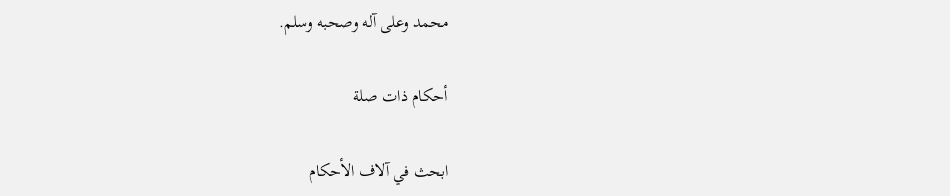محمد وعلى آله وصحبه وسلم.

أحكام ذات صلة

ابحث في آلاف الأحكام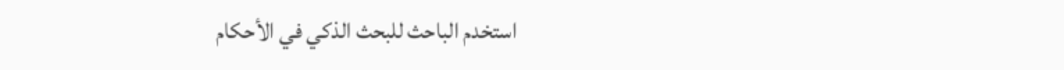استخدم الباحث للبحث الذكي في الأحكام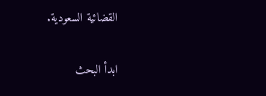القضائية السعودية.

ابدأ البحث